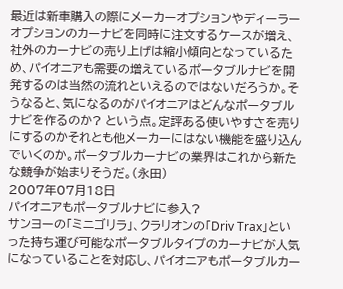最近は新車購入の際にメーカーオプションやディーラーオプションのカーナビを同時に注文するケースが増え、社外のカーナビの売り上げは縮小傾向となっているため、パイオニアも需要の増えているポータブルナビを開発するのは当然の流れといえるのではないだろうか。そうなると、気になるのがパイオニアはどんなポータブルナビを作るのか? という点。定評ある使いやすさを売りにするのかそれとも他メーカーにはない機能を盛り込んでいくのか。ポータブルカーナビの業界はこれから新たな競争が始まりそうだ。(永田)
2007年07月18日
パイオニアもポータブルナビに参入?
サンヨーの「ミニゴリラ」、クラリオンの「Driv Trax」といった持ち運び可能なポータブルタイプのカーナビが人気になっていることを対応し、パイオニアもポータブルカー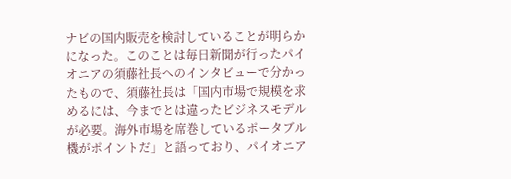ナビの国内販売を検討していることが明らかになった。このことは毎日新聞が行ったパイオニアの須藤社長へのインタビューで分かったもので、須藤社長は「国内市場で規模を求めるには、今までとは違ったビジネスモデルが必要。海外市場を席巻しているポータブル機がポイントだ」と語っており、パイオニア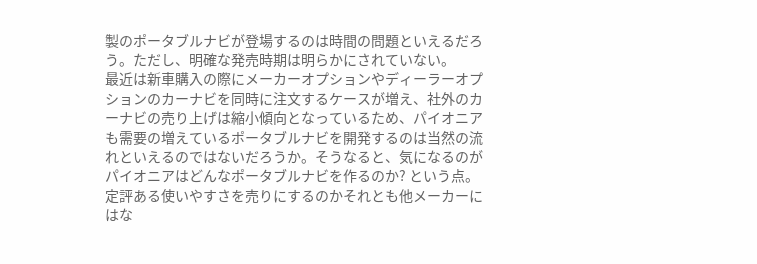製のポータブルナビが登場するのは時間の問題といえるだろう。ただし、明確な発売時期は明らかにされていない。
最近は新車購入の際にメーカーオプションやディーラーオプションのカーナビを同時に注文するケースが増え、社外のカーナビの売り上げは縮小傾向となっているため、パイオニアも需要の増えているポータブルナビを開発するのは当然の流れといえるのではないだろうか。そうなると、気になるのがパイオニアはどんなポータブルナビを作るのか? という点。定評ある使いやすさを売りにするのかそれとも他メーカーにはな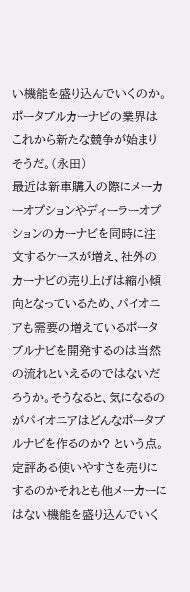い機能を盛り込んでいくのか。ポータブルカーナビの業界はこれから新たな競争が始まりそうだ。(永田)
最近は新車購入の際にメーカーオプションやディーラーオプションのカーナビを同時に注文するケースが増え、社外のカーナビの売り上げは縮小傾向となっているため、パイオニアも需要の増えているポータブルナビを開発するのは当然の流れといえるのではないだろうか。そうなると、気になるのがパイオニアはどんなポータブルナビを作るのか? という点。定評ある使いやすさを売りにするのかそれとも他メーカーにはない機能を盛り込んでいく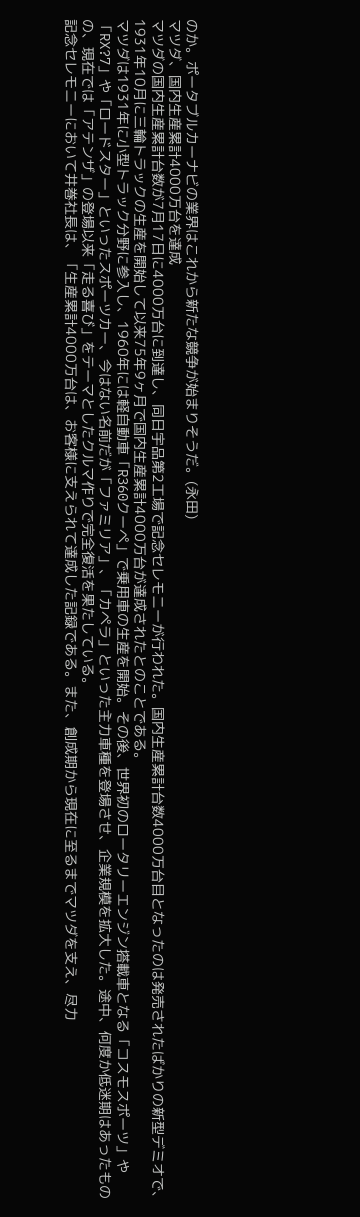のか。ポータブルカーナビの業界はこれから新たな競争が始まりそうだ。(永田)
マツダ、国内生産累計4000万台を達成
マツダの国内生産累計台数が7月17日に4000万台に到達し、同日宇品第2工場で記念セレモニーが行われた。国内生産累計台数4000万台目となったのは発売されたばかりの新型デミオで、1931年10月に三輪トラックの生産を開始して以来75年9ヶ月で国内生産累計4000万台が達成されたとのことである。
マツダは1931年に小型トラック分野に参入し、1960年には軽自動車「R360クーペ」で乗用車の生産を開始。その後、世界初のロータリーエンジン搭載車となる「コスモスポーツ」や「RX?7」や「ロードスター」といったスポーツカー、今はない名前だが「ファミリア」、「カペラ」といった主力車種を登場させ、企業規模を拡大した。途中、何度か低迷期はあったものの、現在では「アテンザ」の登場以来「走る喜び」をテーマとしたクルマ作りで完全復活を果たしている。
記念セレモニーにおいて井巻社長は、「生産累計4000万台は、お客様に支えられて達成した記録である。また、創成期から現在に至るまでマツダを支え、尽力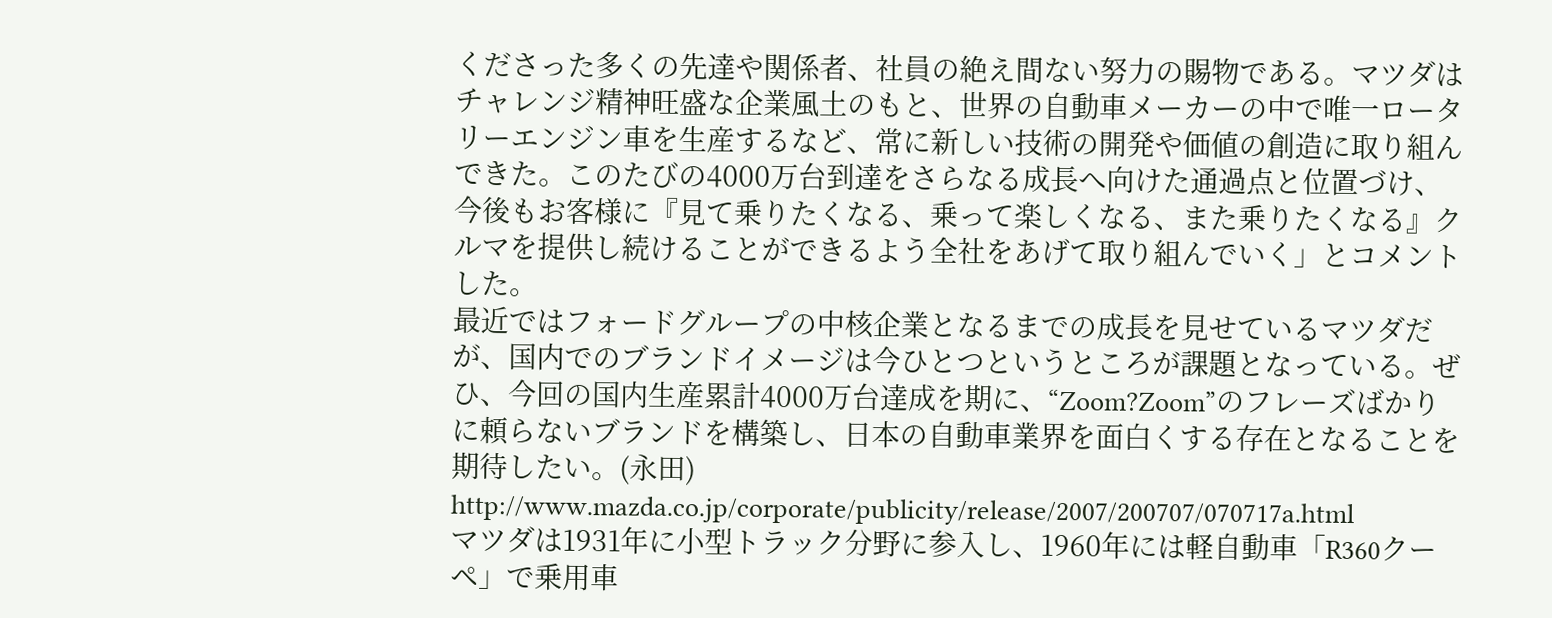くださった多くの先達や関係者、社員の絶え間ない努力の賜物である。マツダはチャレンジ精神旺盛な企業風土のもと、世界の自動車メーカーの中で唯一ロータリーエンジン車を生産するなど、常に新しい技術の開発や価値の創造に取り組んできた。このたびの4000万台到達をさらなる成長へ向けた通過点と位置づけ、今後もお客様に『見て乗りたくなる、乗って楽しくなる、また乗りたくなる』クルマを提供し続けることができるよう全社をあげて取り組んでいく」とコメントした。
最近ではフォードグループの中核企業となるまでの成長を見せているマツダだが、国内でのブランドイメージは今ひとつというところが課題となっている。ぜひ、今回の国内生産累計4000万台達成を期に、“Zoom?Zoom”のフレーズばかりに頼らないブランドを構築し、日本の自動車業界を面白くする存在となることを期待したい。(永田)
http://www.mazda.co.jp/corporate/publicity/release/2007/200707/070717a.html
マツダは1931年に小型トラック分野に参入し、1960年には軽自動車「R360クーペ」で乗用車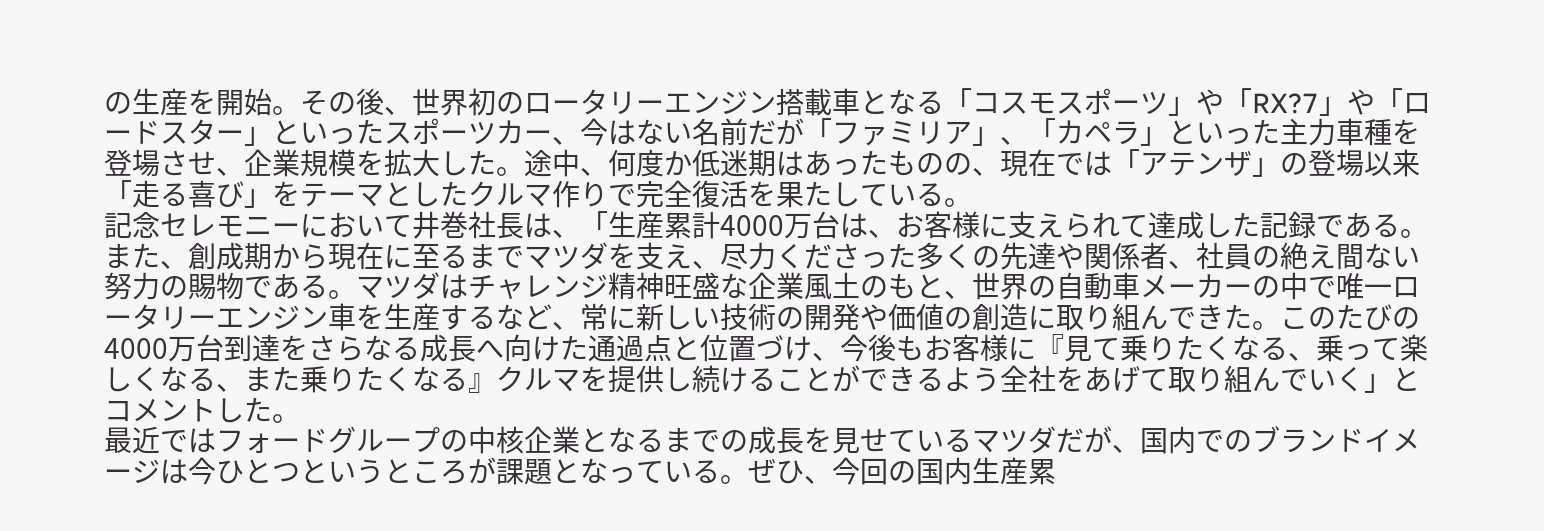の生産を開始。その後、世界初のロータリーエンジン搭載車となる「コスモスポーツ」や「RX?7」や「ロードスター」といったスポーツカー、今はない名前だが「ファミリア」、「カペラ」といった主力車種を登場させ、企業規模を拡大した。途中、何度か低迷期はあったものの、現在では「アテンザ」の登場以来「走る喜び」をテーマとしたクルマ作りで完全復活を果たしている。
記念セレモニーにおいて井巻社長は、「生産累計4000万台は、お客様に支えられて達成した記録である。また、創成期から現在に至るまでマツダを支え、尽力くださった多くの先達や関係者、社員の絶え間ない努力の賜物である。マツダはチャレンジ精神旺盛な企業風土のもと、世界の自動車メーカーの中で唯一ロータリーエンジン車を生産するなど、常に新しい技術の開発や価値の創造に取り組んできた。このたびの4000万台到達をさらなる成長へ向けた通過点と位置づけ、今後もお客様に『見て乗りたくなる、乗って楽しくなる、また乗りたくなる』クルマを提供し続けることができるよう全社をあげて取り組んでいく」とコメントした。
最近ではフォードグループの中核企業となるまでの成長を見せているマツダだが、国内でのブランドイメージは今ひとつというところが課題となっている。ぜひ、今回の国内生産累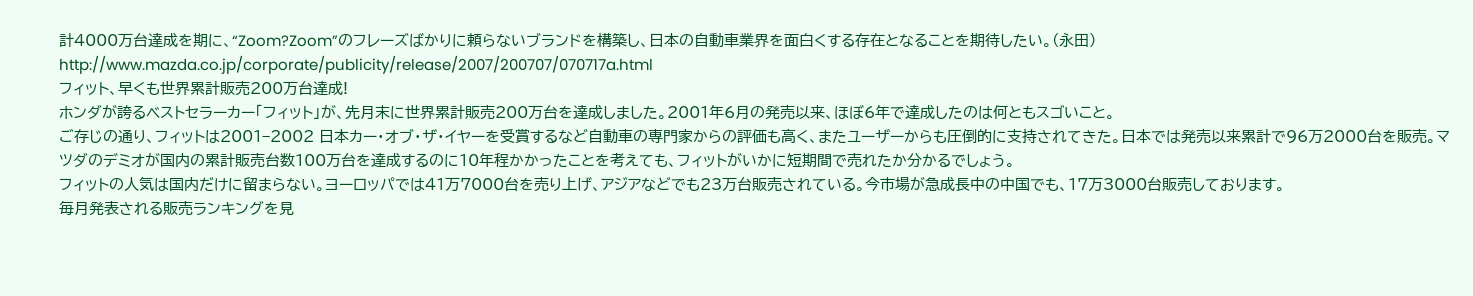計4000万台達成を期に、“Zoom?Zoom”のフレーズばかりに頼らないブランドを構築し、日本の自動車業界を面白くする存在となることを期待したい。(永田)
http://www.mazda.co.jp/corporate/publicity/release/2007/200707/070717a.html
フィット、早くも世界累計販売200万台達成!
ホンダが誇るベストセラーカー「フィット」が、先月末に世界累計販売200万台を達成しました。2001年6月の発売以来、ほぼ6年で達成したのは何ともスゴいこと。
ご存じの通り、フィットは2001−2002 日本カー・オブ・ザ・イヤーを受賞するなど自動車の専門家からの評価も高く、またユーザーからも圧倒的に支持されてきた。日本では発売以来累計で96万2000台を販売。マツダのデミオが国内の累計販売台数100万台を達成するのに10年程かかったことを考えても、フィットがいかに短期間で売れたか分かるでしょう。
フィットの人気は国内だけに留まらない。ヨーロッパでは41万7000台を売り上げ、アジアなどでも23万台販売されている。今市場が急成長中の中国でも、17万3000台販売しております。
毎月発表される販売ランキングを見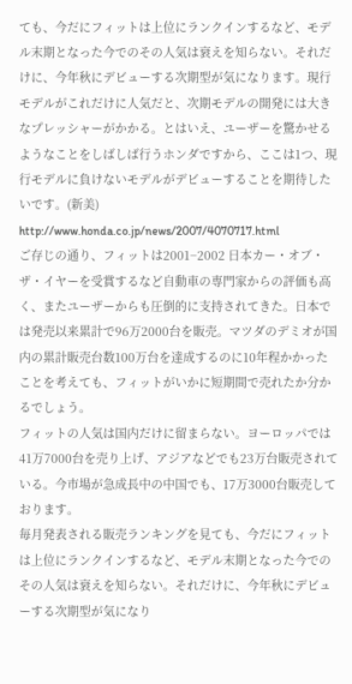ても、今だにフィットは上位にランクインするなど、モデル末期となった今でのその人気は衰えを知らない。それだけに、今年秋にデビューする次期型が気になります。現行モデルがこれだけに人気だと、次期モデルの開発には大きなプレッシャーがかかる。とはいえ、ユーザーを驚かせるようなことをしばしば行うホンダですから、ここは1つ、現行モデルに負けないモデルがデビューすることを期待したいです。(新美)
http://www.honda.co.jp/news/2007/4070717.html
ご存じの通り、フィットは2001−2002 日本カー・オブ・ザ・イヤーを受賞するなど自動車の専門家からの評価も高く、またユーザーからも圧倒的に支持されてきた。日本では発売以来累計で96万2000台を販売。マツダのデミオが国内の累計販売台数100万台を達成するのに10年程かかったことを考えても、フィットがいかに短期間で売れたか分かるでしょう。
フィットの人気は国内だけに留まらない。ヨーロッパでは41万7000台を売り上げ、アジアなどでも23万台販売されている。今市場が急成長中の中国でも、17万3000台販売しております。
毎月発表される販売ランキングを見ても、今だにフィットは上位にランクインするなど、モデル末期となった今でのその人気は衰えを知らない。それだけに、今年秋にデビューする次期型が気になり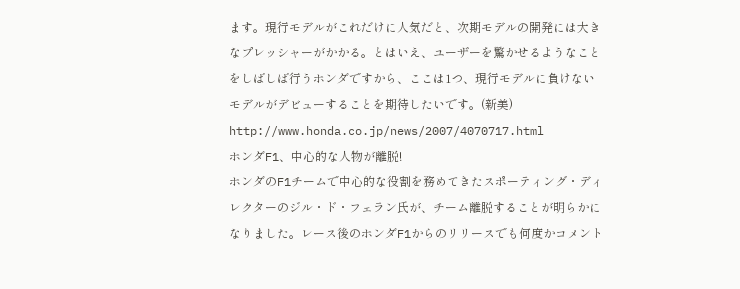ます。現行モデルがこれだけに人気だと、次期モデルの開発には大きなプレッシャーがかかる。とはいえ、ユーザーを驚かせるようなことをしばしば行うホンダですから、ここは1つ、現行モデルに負けないモデルがデビューすることを期待したいです。(新美)
http://www.honda.co.jp/news/2007/4070717.html
ホンダF1、中心的な人物が離脱!
ホンダのF1チームで中心的な役割を務めてきたスポーティング・ディレクターのジル・ド・フェラン氏が、チーム離脱することが明らかになりました。レース後のホンダF1からのリリースでも何度かコメント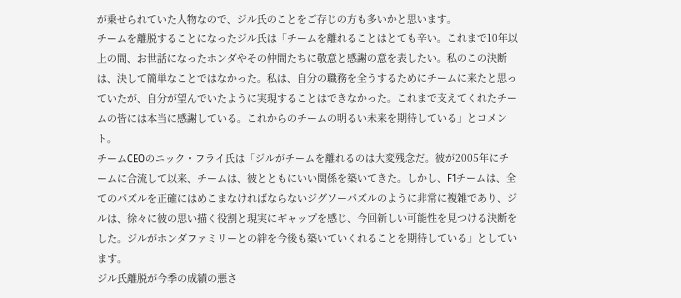が乗せられていた人物なので、ジル氏のことをご存じの方も多いかと思います。
チームを離脱することになったジル氏は「チームを離れることはとても辛い。これまで10年以上の間、お世話になったホンダやその仲間たちに敬意と感謝の意を表したい。私のこの決断は、決して簡単なことではなかった。私は、自分の職務を全うするためにチームに来たと思っていたが、自分が望んでいたように実現することはできなかった。これまで支えてくれたチームの皆には本当に感謝している。これからのチームの明るい未来を期待している」とコメント。
チームCEOのニック・フライ氏は「ジルがチームを離れるのは大変残念だ。彼が2005年にチームに合流して以来、チームは、彼とともにいい関係を築いてきた。しかし、F1チームは、全てのパズルを正確にはめこまなければならないジグソーパズルのように非常に複雑であり、ジルは、徐々に彼の思い描く役割と現実にギャップを感じ、今回新しい可能性を見つける決断をした。ジルがホンダファミリーとの絆を今後も築いていくれることを期待している」としています。
ジル氏離脱が今季の成績の悪さ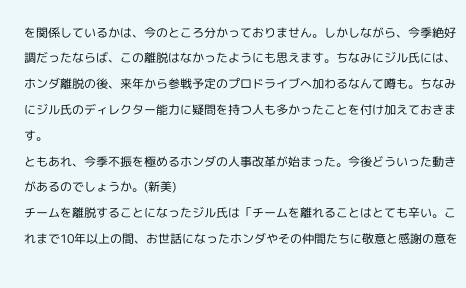を関係しているかは、今のところ分かっておりません。しかしながら、今季絶好調だったならば、この離脱はなかったようにも思えます。ちなみにジル氏には、ホンダ離脱の後、来年から参戦予定のプロドライブへ加わるなんて噂も。ちなみにジル氏のディレクター能力に疑問を持つ人も多かったことを付け加えておきます。
ともあれ、今季不振を極めるホンダの人事改革が始まった。今後どういった動きがあるのでしょうか。(新美)
チームを離脱することになったジル氏は「チームを離れることはとても辛い。これまで10年以上の間、お世話になったホンダやその仲間たちに敬意と感謝の意を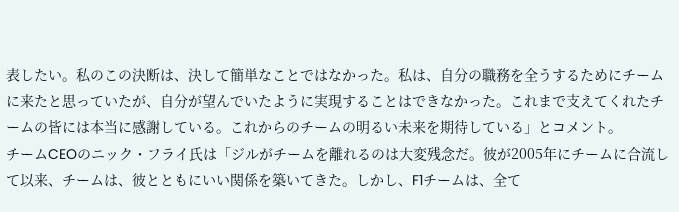表したい。私のこの決断は、決して簡単なことではなかった。私は、自分の職務を全うするためにチームに来たと思っていたが、自分が望んでいたように実現することはできなかった。これまで支えてくれたチームの皆には本当に感謝している。これからのチームの明るい未来を期待している」とコメント。
チームCEOのニック・フライ氏は「ジルがチームを離れるのは大変残念だ。彼が2005年にチームに合流して以来、チームは、彼とともにいい関係を築いてきた。しかし、F1チームは、全て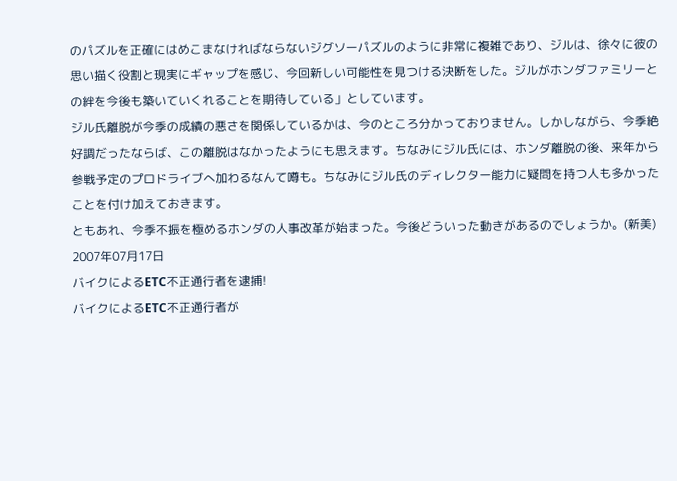のパズルを正確にはめこまなければならないジグソーパズルのように非常に複雑であり、ジルは、徐々に彼の思い描く役割と現実にギャップを感じ、今回新しい可能性を見つける決断をした。ジルがホンダファミリーとの絆を今後も築いていくれることを期待している」としています。
ジル氏離脱が今季の成績の悪さを関係しているかは、今のところ分かっておりません。しかしながら、今季絶好調だったならば、この離脱はなかったようにも思えます。ちなみにジル氏には、ホンダ離脱の後、来年から参戦予定のプロドライブへ加わるなんて噂も。ちなみにジル氏のディレクター能力に疑問を持つ人も多かったことを付け加えておきます。
ともあれ、今季不振を極めるホンダの人事改革が始まった。今後どういった動きがあるのでしょうか。(新美)
2007年07月17日
バイクによるETC不正通行者を逮捕!
バイクによるETC不正通行者が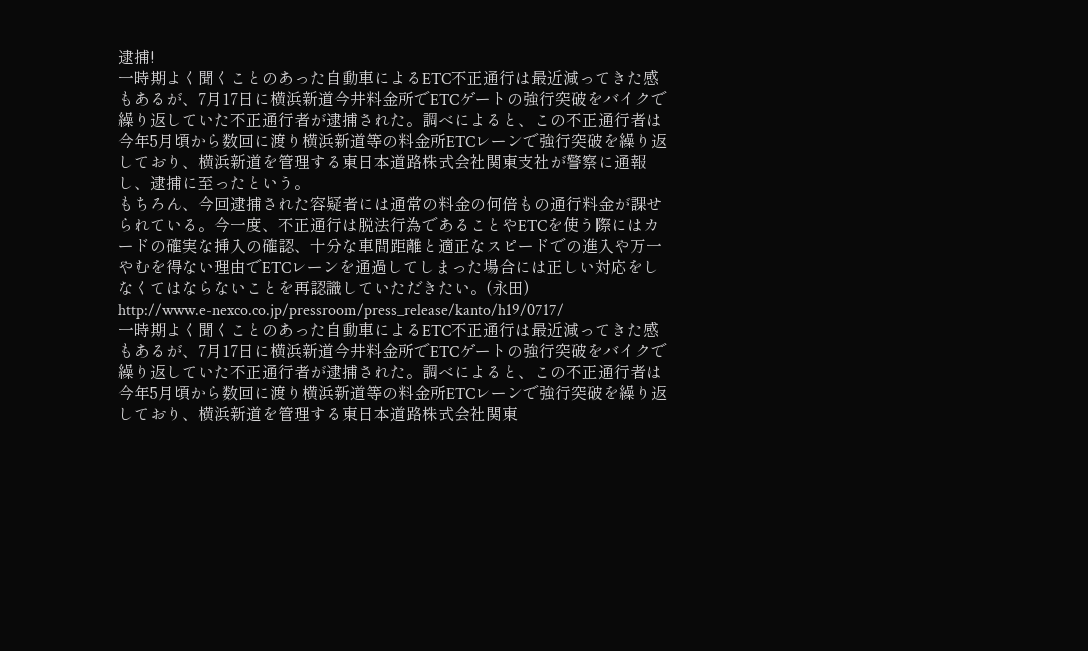逮捕!
一時期よく聞くことのあった自動車によるETC不正通行は最近減ってきた感もあるが、7月17日に横浜新道今井料金所でETCゲートの強行突破をバイクで繰り返していた不正通行者が逮捕された。調べによると、この不正通行者は今年5月頃から数回に渡り横浜新道等の料金所ETCレーンで強行突破を繰り返しており、横浜新道を管理する東日本道路株式会社関東支社が警察に通報し、逮捕に至ったという。
もちろん、今回逮捕された容疑者には通常の料金の何倍もの通行料金が課せられている。今一度、不正通行は脱法行為であることやETCを使う際にはカードの確実な挿入の確認、十分な車間距離と適正なスピードでの進入や万一やむを得ない理由でETCレーンを通過してしまった場合には正しい対応をしなくてはならないことを再認識していただきたい。(永田)
http://www.e-nexco.co.jp/pressroom/press_release/kanto/h19/0717/
一時期よく聞くことのあった自動車によるETC不正通行は最近減ってきた感もあるが、7月17日に横浜新道今井料金所でETCゲートの強行突破をバイクで繰り返していた不正通行者が逮捕された。調べによると、この不正通行者は今年5月頃から数回に渡り横浜新道等の料金所ETCレーンで強行突破を繰り返しており、横浜新道を管理する東日本道路株式会社関東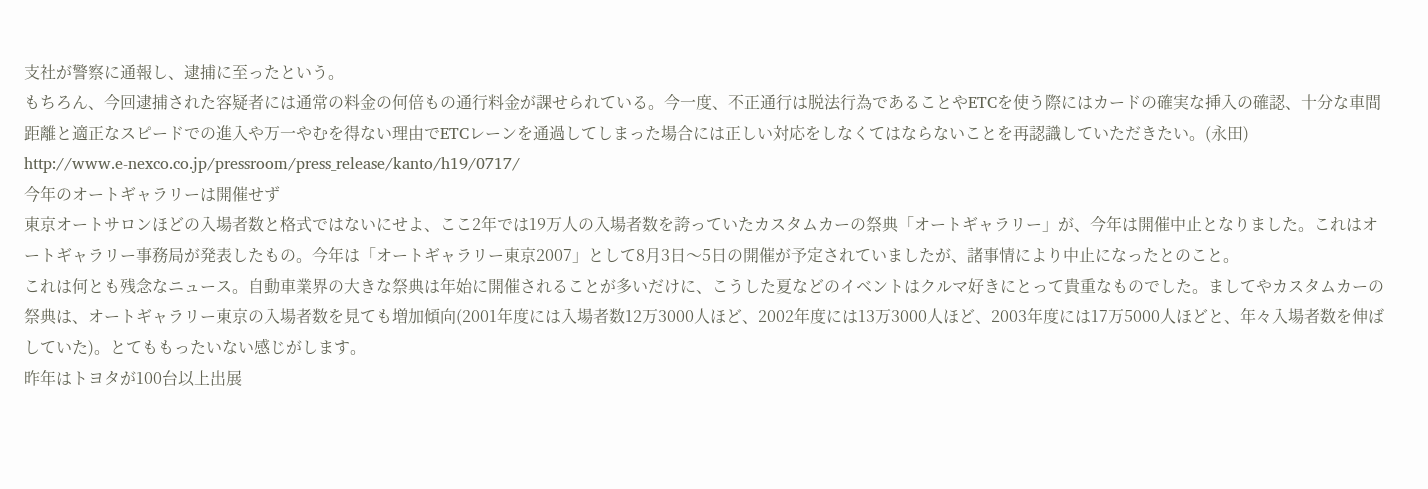支社が警察に通報し、逮捕に至ったという。
もちろん、今回逮捕された容疑者には通常の料金の何倍もの通行料金が課せられている。今一度、不正通行は脱法行為であることやETCを使う際にはカードの確実な挿入の確認、十分な車間距離と適正なスピードでの進入や万一やむを得ない理由でETCレーンを通過してしまった場合には正しい対応をしなくてはならないことを再認識していただきたい。(永田)
http://www.e-nexco.co.jp/pressroom/press_release/kanto/h19/0717/
今年のオートギャラリーは開催せず
東京オートサロンほどの入場者数と格式ではないにせよ、ここ2年では19万人の入場者数を誇っていたカスタムカーの祭典「オートギャラリー」が、今年は開催中止となりました。これはオートギャラリー事務局が発表したもの。今年は「オートギャラリー東京2007」として8月3日〜5日の開催が予定されていましたが、諸事情により中止になったとのこと。
これは何とも残念なニュース。自動車業界の大きな祭典は年始に開催されることが多いだけに、こうした夏などのイベントはクルマ好きにとって貴重なものでした。ましてやカスタムカーの祭典は、オートギャラリー東京の入場者数を見ても増加傾向(2001年度には入場者数12万3000人ほど、2002年度には13万3000人ほど、2003年度には17万5000人ほどと、年々入場者数を伸ばしていた)。とてももったいない感じがします。
昨年はトヨタが100台以上出展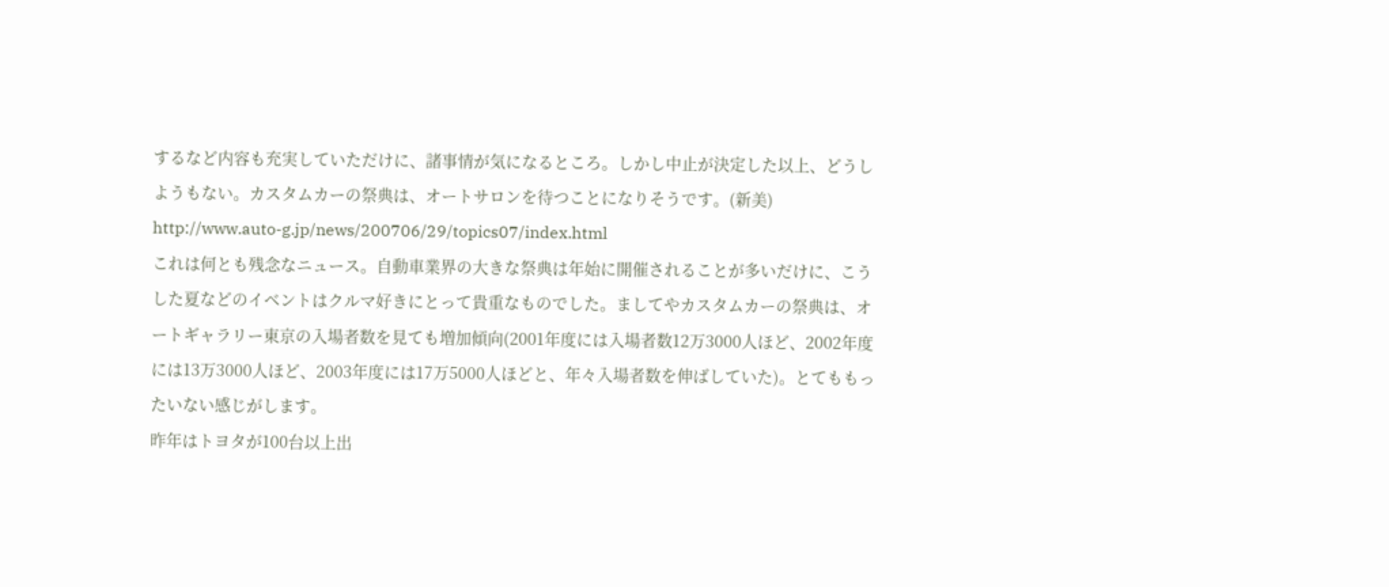するなど内容も充実していただけに、諸事情が気になるところ。しかし中止が決定した以上、どうしようもない。カスタムカーの祭典は、オートサロンを待つことになりそうです。(新美)
http://www.auto-g.jp/news/200706/29/topics07/index.html
これは何とも残念なニュース。自動車業界の大きな祭典は年始に開催されることが多いだけに、こうした夏などのイベントはクルマ好きにとって貴重なものでした。ましてやカスタムカーの祭典は、オートギャラリー東京の入場者数を見ても増加傾向(2001年度には入場者数12万3000人ほど、2002年度には13万3000人ほど、2003年度には17万5000人ほどと、年々入場者数を伸ばしていた)。とてももったいない感じがします。
昨年はトヨタが100台以上出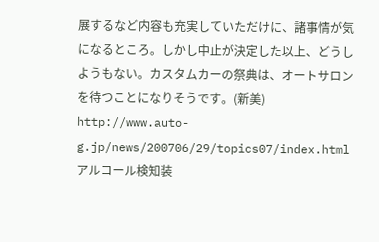展するなど内容も充実していただけに、諸事情が気になるところ。しかし中止が決定した以上、どうしようもない。カスタムカーの祭典は、オートサロンを待つことになりそうです。(新美)
http://www.auto-g.jp/news/200706/29/topics07/index.html
アルコール検知装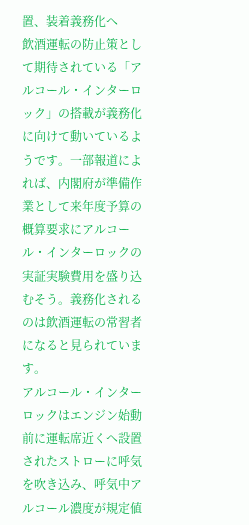置、装着義務化へ
飲酒運転の防止策として期待されている「アルコール・インターロック」の搭載が義務化に向けて動いているようです。一部報道によれば、内閣府が準備作業として来年度予算の概算要求にアルコール・インターロックの実証実験費用を盛り込むそう。義務化されるのは飲酒運転の常習者になると見られています。
アルコール・インターロックはエンジン始動前に運転席近くへ設置されたストローに呼気を吹き込み、呼気中アルコール濃度が規定値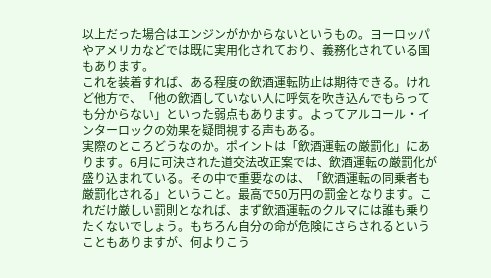以上だった場合はエンジンがかからないというもの。ヨーロッパやアメリカなどでは既に実用化されており、義務化されている国もあります。
これを装着すれば、ある程度の飲酒運転防止は期待できる。けれど他方で、「他の飲酒していない人に呼気を吹き込んでもらっても分からない」といった弱点もあります。よってアルコール・インターロックの効果を疑問視する声もある。
実際のところどうなのか。ポイントは「飲酒運転の厳罰化」にあります。6月に可決された道交法改正案では、飲酒運転の厳罰化が盛り込まれている。その中で重要なのは、「飲酒運転の同乗者も厳罰化される」ということ。最高で50万円の罰金となります。これだけ厳しい罰則となれば、まず飲酒運転のクルマには誰も乗りたくないでしょう。もちろん自分の命が危険にさらされるということもありますが、何よりこう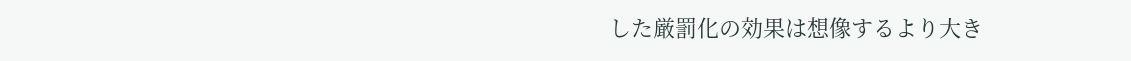した厳罰化の効果は想像するより大き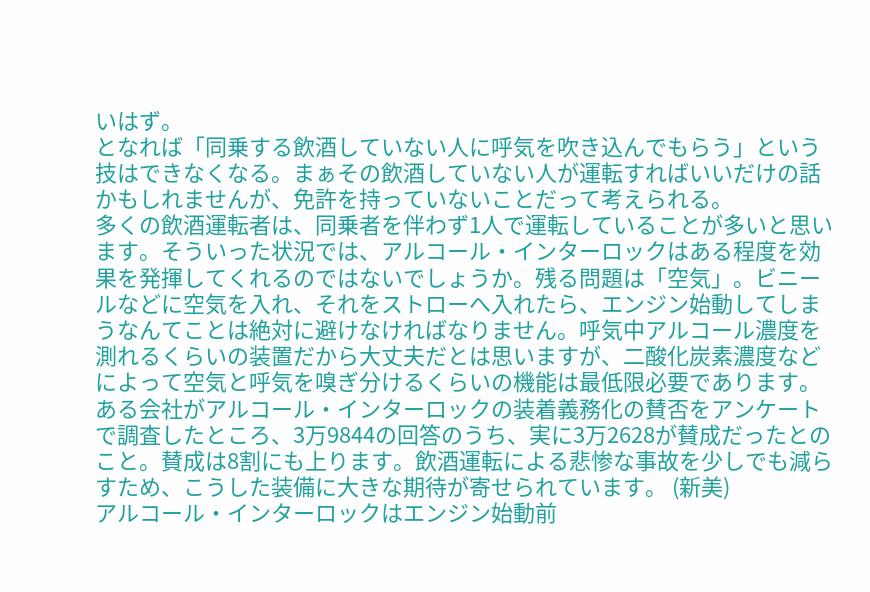いはず。
となれば「同乗する飲酒していない人に呼気を吹き込んでもらう」という技はできなくなる。まぁその飲酒していない人が運転すればいいだけの話かもしれませんが、免許を持っていないことだって考えられる。
多くの飲酒運転者は、同乗者を伴わず1人で運転していることが多いと思います。そういった状況では、アルコール・インターロックはある程度を効果を発揮してくれるのではないでしょうか。残る問題は「空気」。ビニールなどに空気を入れ、それをストローへ入れたら、エンジン始動してしまうなんてことは絶対に避けなければなりません。呼気中アルコール濃度を測れるくらいの装置だから大丈夫だとは思いますが、二酸化炭素濃度などによって空気と呼気を嗅ぎ分けるくらいの機能は最低限必要であります。
ある会社がアルコール・インターロックの装着義務化の賛否をアンケートで調査したところ、3万9844の回答のうち、実に3万2628が賛成だったとのこと。賛成は8割にも上ります。飲酒運転による悲惨な事故を少しでも減らすため、こうした装備に大きな期待が寄せられています。 (新美)
アルコール・インターロックはエンジン始動前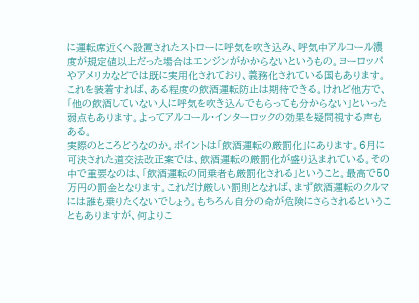に運転席近くへ設置されたストローに呼気を吹き込み、呼気中アルコール濃度が規定値以上だった場合はエンジンがかからないというもの。ヨーロッパやアメリカなどでは既に実用化されており、義務化されている国もあります。
これを装着すれば、ある程度の飲酒運転防止は期待できる。けれど他方で、「他の飲酒していない人に呼気を吹き込んでもらっても分からない」といった弱点もあります。よってアルコール・インターロックの効果を疑問視する声もある。
実際のところどうなのか。ポイントは「飲酒運転の厳罰化」にあります。6月に可決された道交法改正案では、飲酒運転の厳罰化が盛り込まれている。その中で重要なのは、「飲酒運転の同乗者も厳罰化される」ということ。最高で50万円の罰金となります。これだけ厳しい罰則となれば、まず飲酒運転のクルマには誰も乗りたくないでしょう。もちろん自分の命が危険にさらされるということもありますが、何よりこ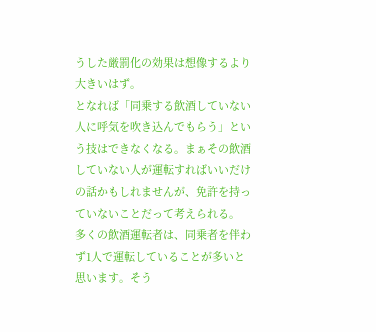うした厳罰化の効果は想像するより大きいはず。
となれば「同乗する飲酒していない人に呼気を吹き込んでもらう」という技はできなくなる。まぁその飲酒していない人が運転すればいいだけの話かもしれませんが、免許を持っていないことだって考えられる。
多くの飲酒運転者は、同乗者を伴わず1人で運転していることが多いと思います。そう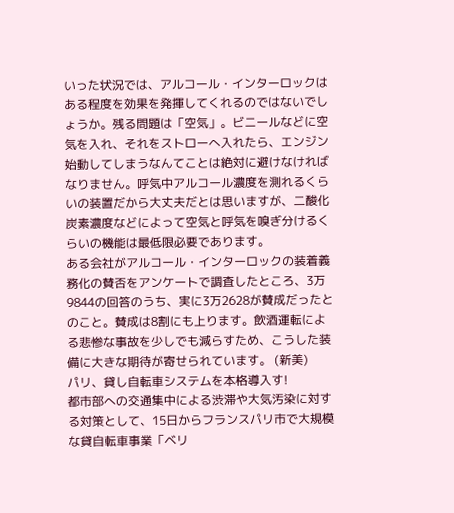いった状況では、アルコール・インターロックはある程度を効果を発揮してくれるのではないでしょうか。残る問題は「空気」。ビニールなどに空気を入れ、それをストローへ入れたら、エンジン始動してしまうなんてことは絶対に避けなければなりません。呼気中アルコール濃度を測れるくらいの装置だから大丈夫だとは思いますが、二酸化炭素濃度などによって空気と呼気を嗅ぎ分けるくらいの機能は最低限必要であります。
ある会社がアルコール・インターロックの装着義務化の賛否をアンケートで調査したところ、3万9844の回答のうち、実に3万2628が賛成だったとのこと。賛成は8割にも上ります。飲酒運転による悲惨な事故を少しでも減らすため、こうした装備に大きな期待が寄せられています。 (新美)
パリ、貸し自転車システムを本格導入す!
都市部への交通集中による渋滞や大気汚染に対する対策として、15日からフランスパリ市で大規模な貸自転車事業「ベリ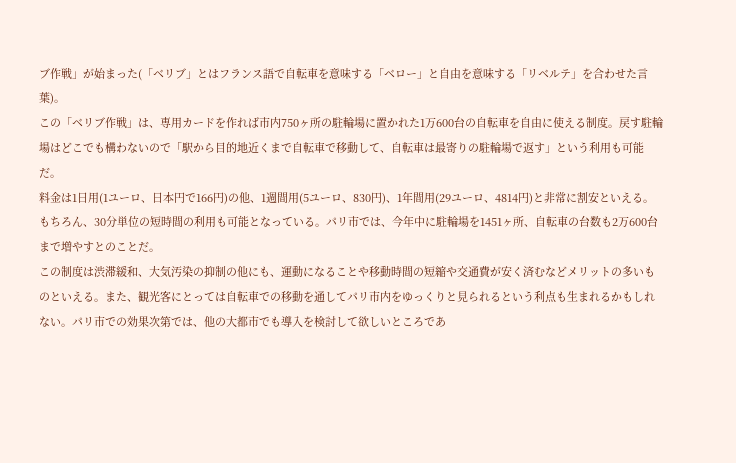ブ作戦」が始まった(「ベリブ」とはフランス語で自転車を意味する「ベロー」と自由を意味する「リベルテ」を合わせた言葉)。
この「ベリブ作戦」は、専用カードを作れば市内750ヶ所の駐輪場に置かれた1万600台の自転車を自由に使える制度。戻す駐輪場はどこでも構わないので「駅から目的地近くまで自転車で移動して、自転車は最寄りの駐輪場で返す」という利用も可能だ。
料金は1日用(1ユーロ、日本円で166円)の他、1週間用(5ユーロ、830円)、1年間用(29ユーロ、4814円)と非常に割安といえる。もちろん、30分単位の短時間の利用も可能となっている。パリ市では、今年中に駐輪場を1451ヶ所、自転車の台数も2万600台まで増やすとのことだ。
この制度は渋滞緩和、大気汚染の抑制の他にも、運動になることや移動時間の短縮や交通費が安く済むなどメリットの多いものといえる。また、観光客にとっては自転車での移動を通してパリ市内をゆっくりと見られるという利点も生まれるかもしれない。パリ市での効果次第では、他の大都市でも導入を検討して欲しいところであ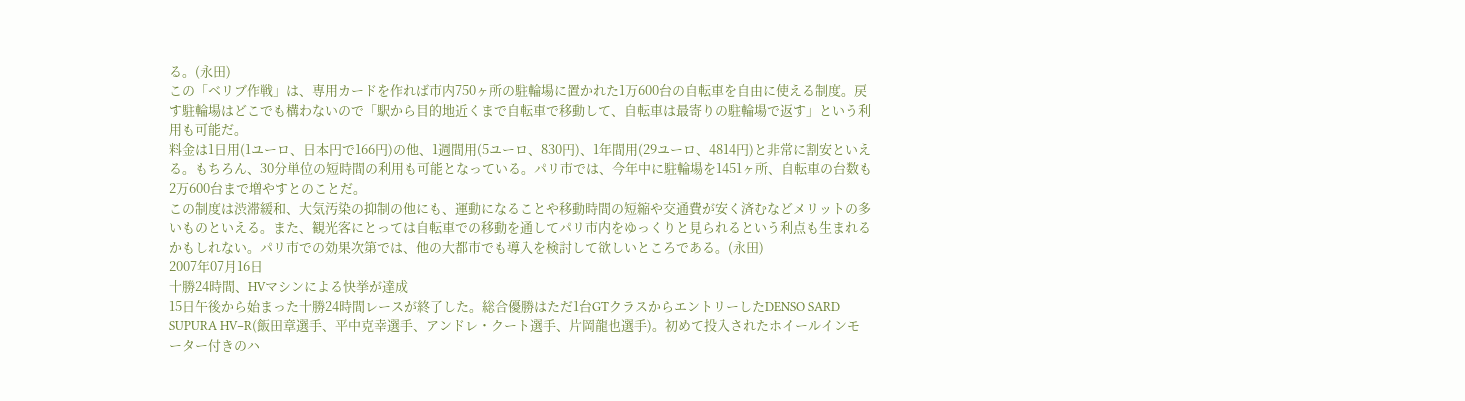る。(永田)
この「ベリブ作戦」は、専用カードを作れば市内750ヶ所の駐輪場に置かれた1万600台の自転車を自由に使える制度。戻す駐輪場はどこでも構わないので「駅から目的地近くまで自転車で移動して、自転車は最寄りの駐輪場で返す」という利用も可能だ。
料金は1日用(1ユーロ、日本円で166円)の他、1週間用(5ユーロ、830円)、1年間用(29ユーロ、4814円)と非常に割安といえる。もちろん、30分単位の短時間の利用も可能となっている。パリ市では、今年中に駐輪場を1451ヶ所、自転車の台数も2万600台まで増やすとのことだ。
この制度は渋滞緩和、大気汚染の抑制の他にも、運動になることや移動時間の短縮や交通費が安く済むなどメリットの多いものといえる。また、観光客にとっては自転車での移動を通してパリ市内をゆっくりと見られるという利点も生まれるかもしれない。パリ市での効果次第では、他の大都市でも導入を検討して欲しいところである。(永田)
2007年07月16日
十勝24時間、HVマシンによる快挙が達成
15日午後から始まった十勝24時間レースが終了した。総合優勝はただ1台GTクラスからエントリーしたDENSO SARD SUPURA HV−R(飯田章選手、平中克幸選手、アンドレ・クート選手、片岡龍也選手)。初めて投入されたホイールインモーター付きのハ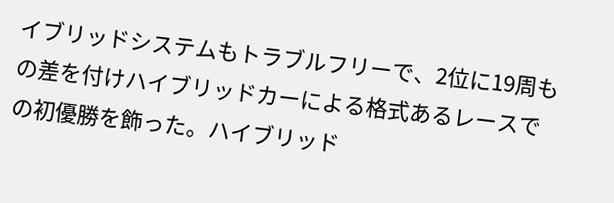イブリッドシステムもトラブルフリーで、2位に19周もの差を付けハイブリッドカーによる格式あるレースでの初優勝を飾った。ハイブリッド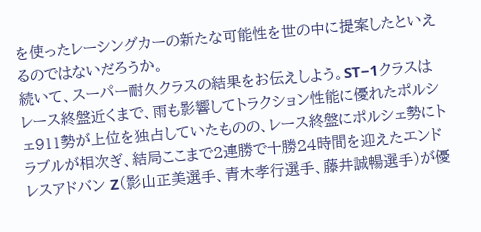を使ったレーシングカーの新たな可能性を世の中に提案したといえるのではないだろうか。
続いて、スーパー耐久クラスの結果をお伝えしよう。ST−1クラスはレース終盤近くまで、雨も影響してトラクション性能に優れたポルシェ911勢が上位を独占していたものの、レース終盤にポルシェ勢にトラブルが相次ぎ、結局ここまで2連勝で十勝24時間を迎えたエンドレスアドバン Z(影山正美選手、青木孝行選手、藤井誠暢選手)が優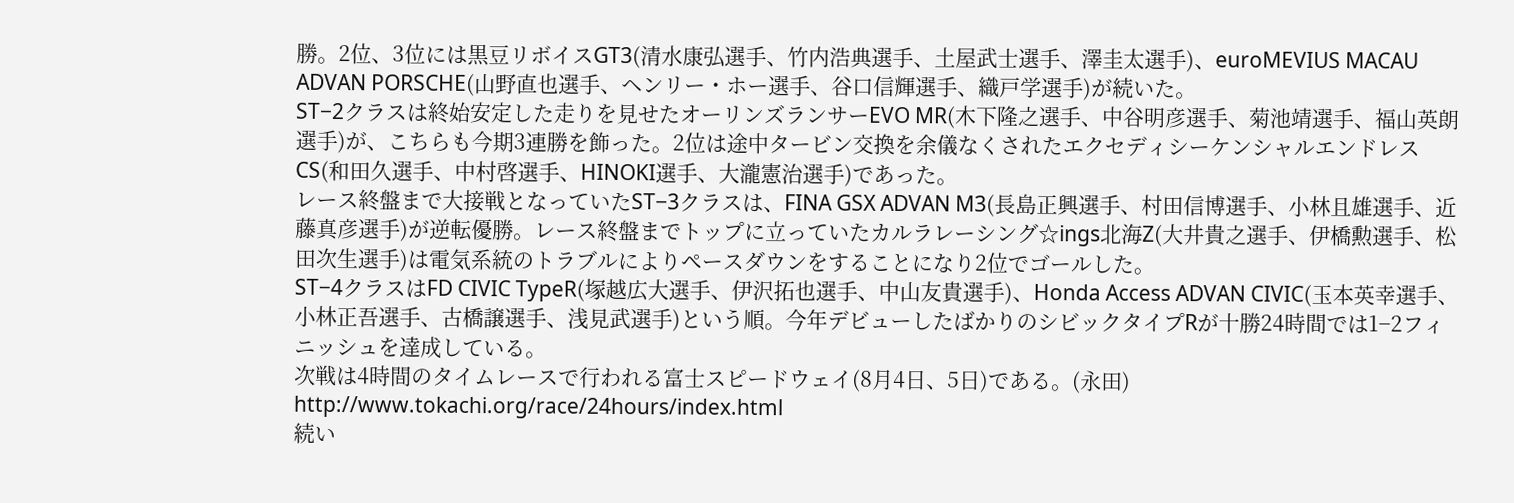勝。2位、3位には黒豆リボイスGT3(清水康弘選手、竹内浩典選手、土屋武士選手、澤圭太選手)、euroMEVIUS MACAU ADVAN PORSCHE(山野直也選手、ヘンリー・ホー選手、谷口信輝選手、織戸学選手)が続いた。
ST−2クラスは終始安定した走りを見せたオーリンズランサーEVO MR(木下隆之選手、中谷明彦選手、菊池靖選手、福山英朗選手)が、こちらも今期3連勝を飾った。2位は途中タービン交換を余儀なくされたエクセディシーケンシャルエンドレスCS(和田久選手、中村啓選手、HINOKI選手、大瀧憲治選手)であった。
レース終盤まで大接戦となっていたST−3クラスは、FINA GSX ADVAN M3(長島正興選手、村田信博選手、小林且雄選手、近藤真彦選手)が逆転優勝。レース終盤までトップに立っていたカルラレーシング☆ings北海Z(大井貴之選手、伊橋勲選手、松田次生選手)は電気系統のトラブルによりペースダウンをすることになり2位でゴールした。
ST−4クラスはFD CIVIC TypeR(塚越広大選手、伊沢拓也選手、中山友貴選手)、Honda Access ADVAN CIVIC(玉本英幸選手、小林正吾選手、古橋譲選手、浅見武選手)という順。今年デビューしたばかりのシビックタイプRが十勝24時間では1−2フィニッシュを達成している。
次戦は4時間のタイムレースで行われる富士スピードウェイ(8月4日、5日)である。(永田)
http://www.tokachi.org/race/24hours/index.html
続い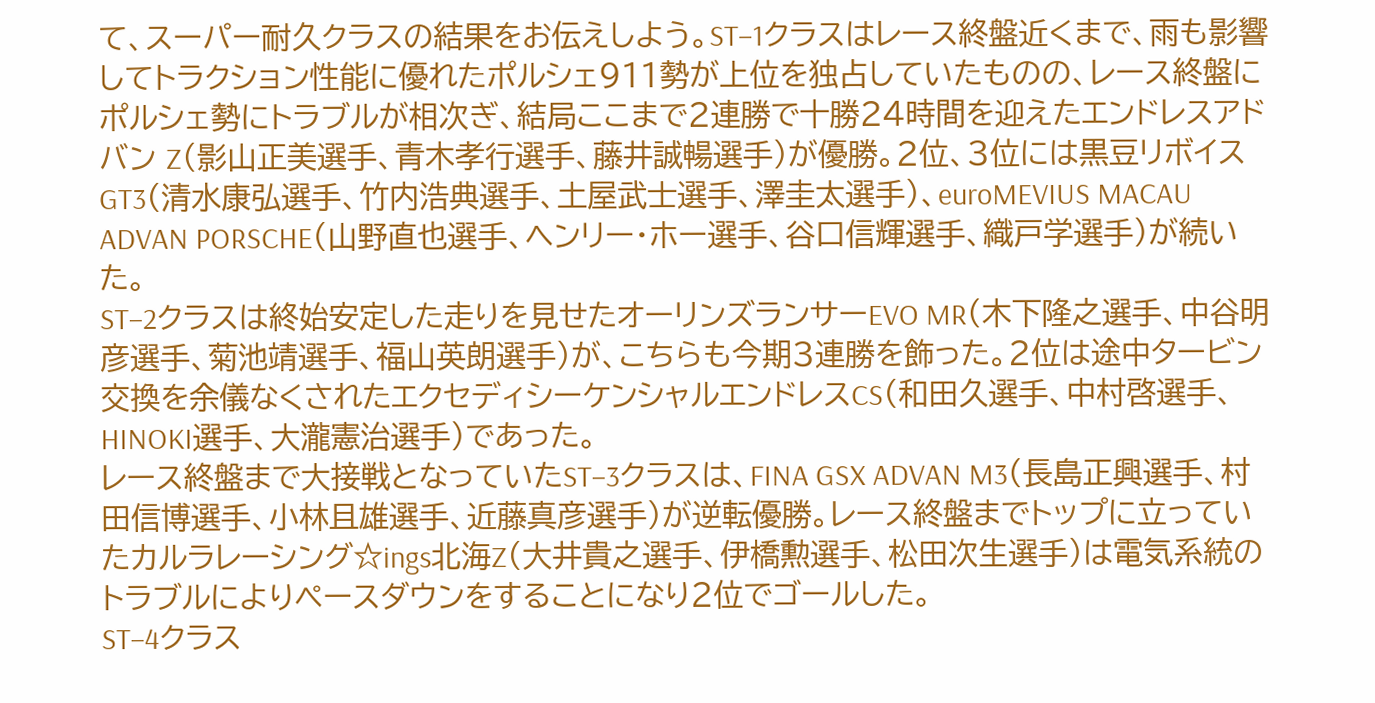て、スーパー耐久クラスの結果をお伝えしよう。ST−1クラスはレース終盤近くまで、雨も影響してトラクション性能に優れたポルシェ911勢が上位を独占していたものの、レース終盤にポルシェ勢にトラブルが相次ぎ、結局ここまで2連勝で十勝24時間を迎えたエンドレスアドバン Z(影山正美選手、青木孝行選手、藤井誠暢選手)が優勝。2位、3位には黒豆リボイスGT3(清水康弘選手、竹内浩典選手、土屋武士選手、澤圭太選手)、euroMEVIUS MACAU ADVAN PORSCHE(山野直也選手、ヘンリー・ホー選手、谷口信輝選手、織戸学選手)が続いた。
ST−2クラスは終始安定した走りを見せたオーリンズランサーEVO MR(木下隆之選手、中谷明彦選手、菊池靖選手、福山英朗選手)が、こちらも今期3連勝を飾った。2位は途中タービン交換を余儀なくされたエクセディシーケンシャルエンドレスCS(和田久選手、中村啓選手、HINOKI選手、大瀧憲治選手)であった。
レース終盤まで大接戦となっていたST−3クラスは、FINA GSX ADVAN M3(長島正興選手、村田信博選手、小林且雄選手、近藤真彦選手)が逆転優勝。レース終盤までトップに立っていたカルラレーシング☆ings北海Z(大井貴之選手、伊橋勲選手、松田次生選手)は電気系統のトラブルによりペースダウンをすることになり2位でゴールした。
ST−4クラス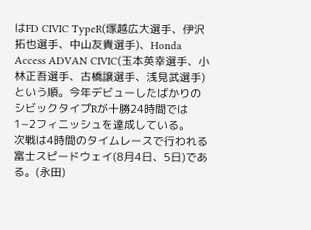はFD CIVIC TypeR(塚越広大選手、伊沢拓也選手、中山友貴選手)、Honda Access ADVAN CIVIC(玉本英幸選手、小林正吾選手、古橋譲選手、浅見武選手)という順。今年デビューしたばかりのシビックタイプRが十勝24時間では1−2フィニッシュを達成している。
次戦は4時間のタイムレースで行われる富士スピードウェイ(8月4日、5日)である。(永田)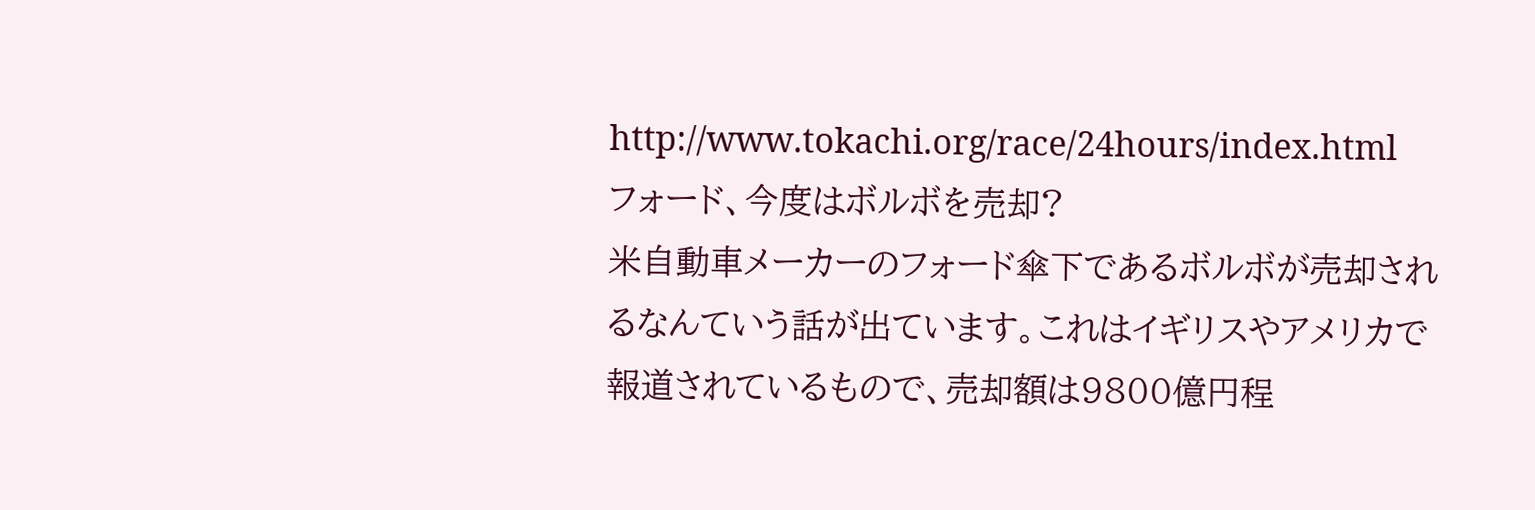http://www.tokachi.org/race/24hours/index.html
フォード、今度はボルボを売却?
米自動車メーカーのフォード傘下であるボルボが売却されるなんていう話が出ています。これはイギリスやアメリカで報道されているもので、売却額は9800億円程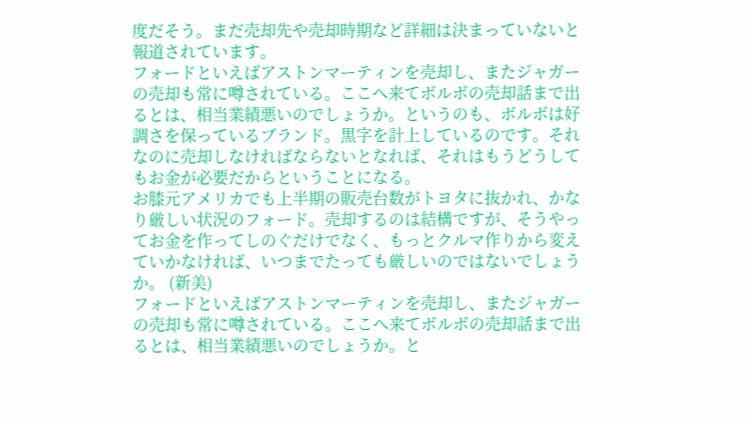度だそう。まだ売却先や売却時期など詳細は決まっていないと報道されています。
フォードといえばアストンマーティンを売却し、またジャガーの売却も常に噂されている。ここへ来てボルボの売却話まで出るとは、相当業績悪いのでしょうか。というのも、ボルボは好調さを保っているブランド。黒字を計上しているのです。それなのに売却しなければならないとなれば、それはもうどうしてもお金が必要だからということになる。
お膝元アメリカでも上半期の販売台数がトヨタに抜かれ、かなり厳しい状況のフォード。売却するのは結構ですが、そうやってお金を作ってしのぐだけでなく、もっとクルマ作りから変えていかなければ、いつまでたっても厳しいのではないでしょうか。 (新美)
フォードといえばアストンマーティンを売却し、またジャガーの売却も常に噂されている。ここへ来てボルボの売却話まで出るとは、相当業績悪いのでしょうか。と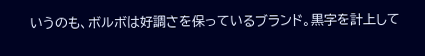いうのも、ボルボは好調さを保っているブランド。黒字を計上して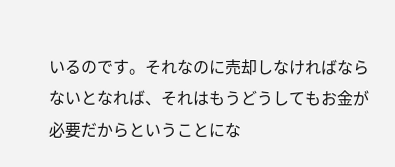いるのです。それなのに売却しなければならないとなれば、それはもうどうしてもお金が必要だからということにな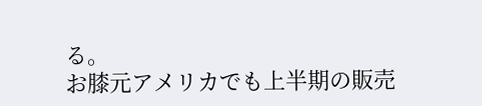る。
お膝元アメリカでも上半期の販売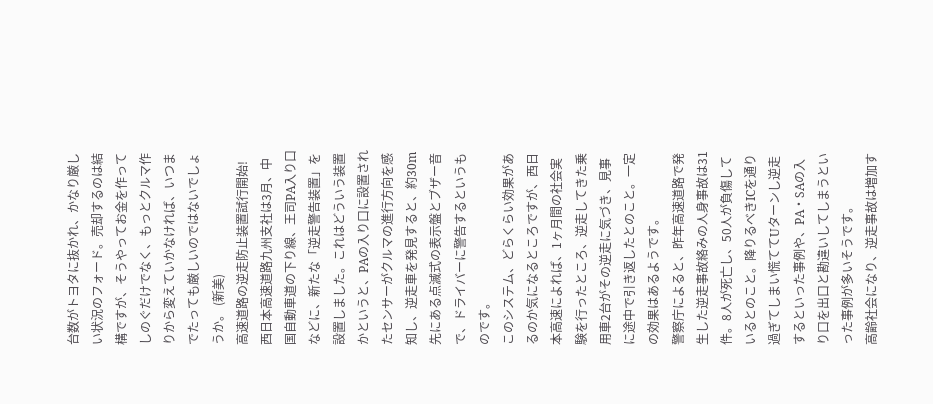台数がトヨタに抜かれ、かなり厳しい状況のフォード。売却するのは結構ですが、そうやってお金を作ってしのぐだけでなく、もっとクルマ作りから変えていかなければ、いつまでたっても厳しいのではないでしょうか。 (新美)
高速道路の逆走防止装置試行開始!
西日本高速道路九州支社は3月、中国自動車道の下り線、王司PA入り口などに、新たな「逆走警告装置」を設置しました。これはどういう装置かというと、PAの入り口に設置されたセンサーがクルマの進行方向を感知し、逆走車を発見すると、約30m先にある点滅式の表示盤とブザー音で、ドライバーに警告するというものです。
このシステム、どらくらい効果があるのか気になるところですが、西日本高速によれば、1ヶ月間の社会実験を行ったところ、逆走してきた乗用車2台がその逆走に気づき、見事に途中で引き返したとのこと。一定の効果はあるようです。
警察庁によると、昨年高速道路で発生した逆走事故絡みの人身事故は31件。8人が死亡し、50人が負傷しているとのこと。降りるべきICを通り過ぎてしまい慌ててUターンし逆走するといった事例や、PA・SAの入り口を出口と勘違いしてしまうといった事例が多いそうです。
高齢社会になり、逆走事故は増加す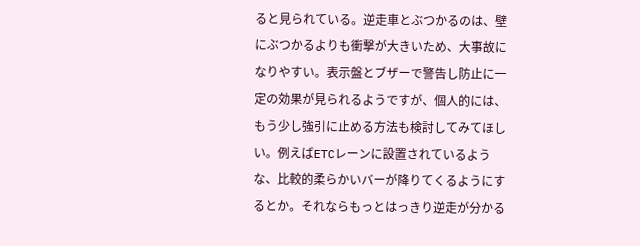ると見られている。逆走車とぶつかるのは、壁にぶつかるよりも衝撃が大きいため、大事故になりやすい。表示盤とブザーで警告し防止に一定の効果が見られるようですが、個人的には、もう少し強引に止める方法も検討してみてほしい。例えばETCレーンに設置されているような、比較的柔らかいバーが降りてくるようにするとか。それならもっとはっきり逆走が分かる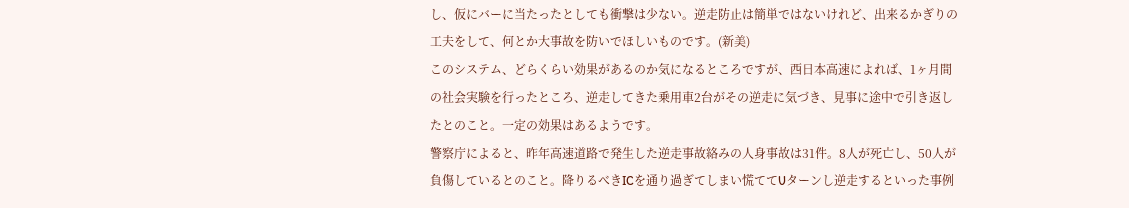し、仮にバーに当たったとしても衝撃は少ない。逆走防止は簡単ではないけれど、出来るかぎりの工夫をして、何とか大事故を防いでほしいものです。(新美)
このシステム、どらくらい効果があるのか気になるところですが、西日本高速によれば、1ヶ月間の社会実験を行ったところ、逆走してきた乗用車2台がその逆走に気づき、見事に途中で引き返したとのこと。一定の効果はあるようです。
警察庁によると、昨年高速道路で発生した逆走事故絡みの人身事故は31件。8人が死亡し、50人が負傷しているとのこと。降りるべきICを通り過ぎてしまい慌ててUターンし逆走するといった事例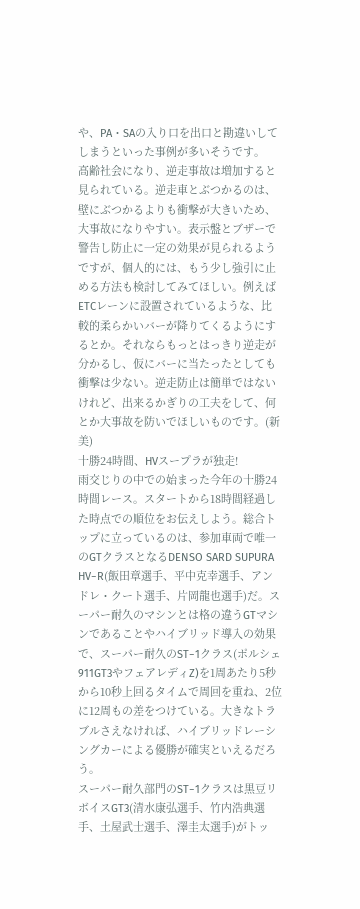や、PA・SAの入り口を出口と勘違いしてしまうといった事例が多いそうです。
高齢社会になり、逆走事故は増加すると見られている。逆走車とぶつかるのは、壁にぶつかるよりも衝撃が大きいため、大事故になりやすい。表示盤とブザーで警告し防止に一定の効果が見られるようですが、個人的には、もう少し強引に止める方法も検討してみてほしい。例えばETCレーンに設置されているような、比較的柔らかいバーが降りてくるようにするとか。それならもっとはっきり逆走が分かるし、仮にバーに当たったとしても衝撃は少ない。逆走防止は簡単ではないけれど、出来るかぎりの工夫をして、何とか大事故を防いでほしいものです。(新美)
十勝24時間、HVスープラが独走!
雨交じりの中での始まった今年の十勝24時間レース。スタートから18時間経過した時点での順位をお伝えしよう。総合トップに立っているのは、参加車両で唯一のGTクラスとなるDENSO SARD SUPURA HV−R(飯田章選手、平中克幸選手、アンドレ・クート選手、片岡龍也選手)だ。スーパー耐久のマシンとは格の違うGTマシンであることやハイブリッド導入の効果で、スーパー耐久のST−1クラス(ポルシェ911GT3やフェアレディZ)を1周あたり5秒から10秒上回るタイムで周回を重ね、2位に12周もの差をつけている。大きなトラブルさえなければ、ハイブリッドレーシングカーによる優勝が確実といえるだろう。
スーパー耐久部門のST−1クラスは黒豆リボイスGT3(清水康弘選手、竹内浩典選手、土屋武士選手、澤圭太選手)がトッ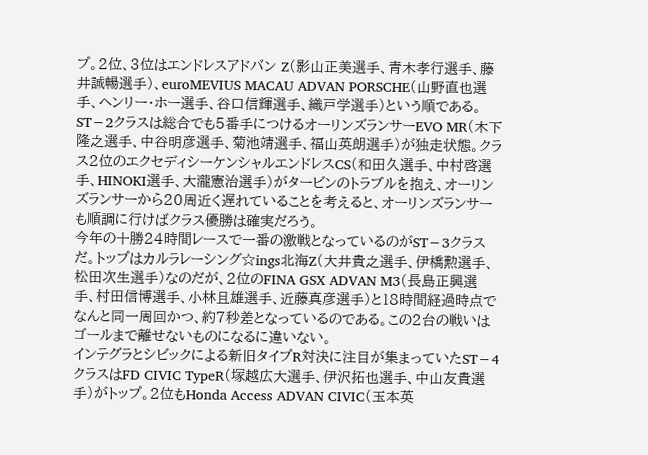プ。2位、3位はエンドレスアドバン Z(影山正美選手、青木孝行選手、藤井誠暢選手)、euroMEVIUS MACAU ADVAN PORSCHE(山野直也選手、ヘンリー・ホー選手、谷口信輝選手、織戸学選手)という順である。
ST−2クラスは総合でも5番手につけるオーリンズランサーEVO MR(木下隆之選手、中谷明彦選手、菊池靖選手、福山英朗選手)が独走状態。クラス2位のエクセディシーケンシャルエンドレスCS(和田久選手、中村啓選手、HINOKI選手、大瀧憲治選手)がタービンのトラブルを抱え、オーリンズランサーから20周近く遅れていることを考えると、オーリンズランサーも順調に行けばクラス優勝は確実だろう。
今年の十勝24時間レースで一番の激戦となっているのがST−3クラスだ。トップはカルラレーシング☆ings北海Z(大井貴之選手、伊橋勲選手、松田次生選手)なのだが、2位のFINA GSX ADVAN M3(長島正興選手、村田信博選手、小林且雄選手、近藤真彦選手)と18時間経過時点でなんと同一周回かつ、約7秒差となっているのである。この2台の戦いはゴールまで離せないものになるに違いない。
インテグラとシビックによる新旧タイプR対決に注目が集まっていたST−4クラスはFD CIVIC TypeR(塚越広大選手、伊沢拓也選手、中山友貴選手)がトップ。2位もHonda Access ADVAN CIVIC(玉本英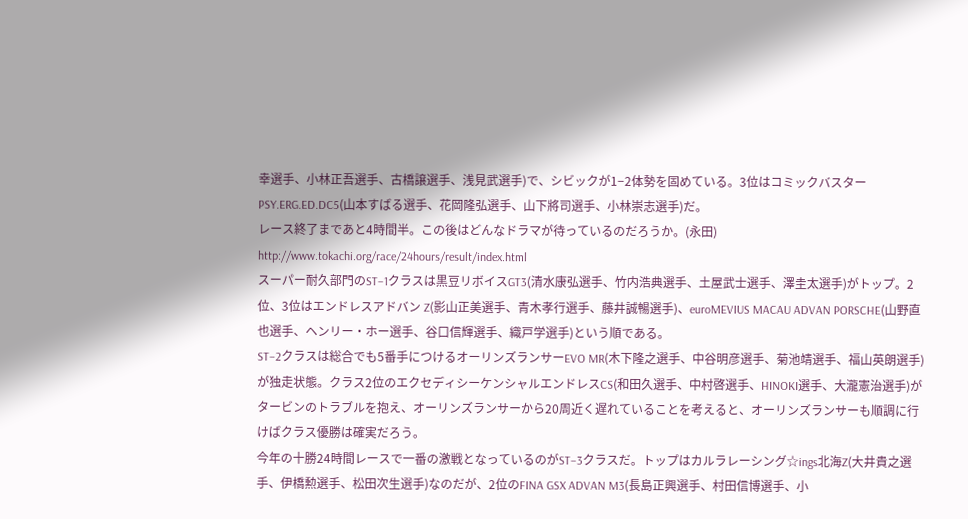幸選手、小林正吾選手、古橋譲選手、浅見武選手)で、シビックが1−2体勢を固めている。3位はコミックバスターPSY.ERG.ED.DC5(山本すばる選手、花岡隆弘選手、山下將司選手、小林崇志選手)だ。
レース終了まであと4時間半。この後はどんなドラマが待っているのだろうか。(永田)
http://www.tokachi.org/race/24hours/result/index.html
スーパー耐久部門のST−1クラスは黒豆リボイスGT3(清水康弘選手、竹内浩典選手、土屋武士選手、澤圭太選手)がトップ。2位、3位はエンドレスアドバン Z(影山正美選手、青木孝行選手、藤井誠暢選手)、euroMEVIUS MACAU ADVAN PORSCHE(山野直也選手、ヘンリー・ホー選手、谷口信輝選手、織戸学選手)という順である。
ST−2クラスは総合でも5番手につけるオーリンズランサーEVO MR(木下隆之選手、中谷明彦選手、菊池靖選手、福山英朗選手)が独走状態。クラス2位のエクセディシーケンシャルエンドレスCS(和田久選手、中村啓選手、HINOKI選手、大瀧憲治選手)がタービンのトラブルを抱え、オーリンズランサーから20周近く遅れていることを考えると、オーリンズランサーも順調に行けばクラス優勝は確実だろう。
今年の十勝24時間レースで一番の激戦となっているのがST−3クラスだ。トップはカルラレーシング☆ings北海Z(大井貴之選手、伊橋勲選手、松田次生選手)なのだが、2位のFINA GSX ADVAN M3(長島正興選手、村田信博選手、小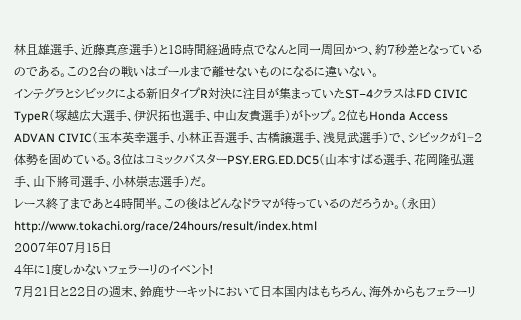林且雄選手、近藤真彦選手)と18時間経過時点でなんと同一周回かつ、約7秒差となっているのである。この2台の戦いはゴールまで離せないものになるに違いない。
インテグラとシビックによる新旧タイプR対決に注目が集まっていたST−4クラスはFD CIVIC TypeR(塚越広大選手、伊沢拓也選手、中山友貴選手)がトップ。2位もHonda Access ADVAN CIVIC(玉本英幸選手、小林正吾選手、古橋譲選手、浅見武選手)で、シビックが1−2体勢を固めている。3位はコミックバスターPSY.ERG.ED.DC5(山本すばる選手、花岡隆弘選手、山下將司選手、小林崇志選手)だ。
レース終了まであと4時間半。この後はどんなドラマが待っているのだろうか。(永田)
http://www.tokachi.org/race/24hours/result/index.html
2007年07月15日
4年に1度しかないフェラーリのイベント!
7月21日と22日の週末、鈴鹿サーキットにおいて日本国内はもちろん、海外からもフェラーリ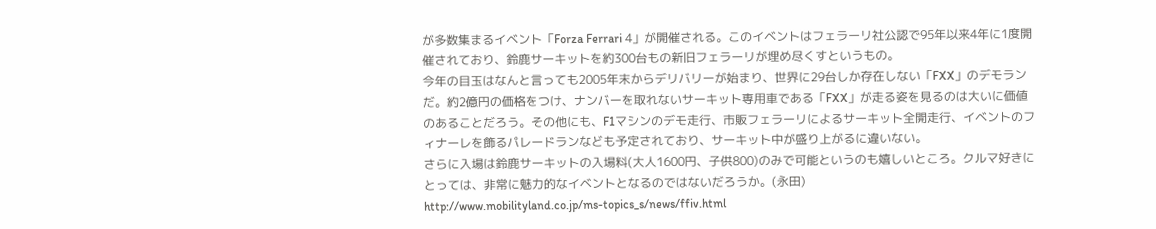が多数集まるイベント「Forza Ferrari 4」が開催される。このイベントはフェラーリ社公認で95年以来4年に1度開催されており、鈴鹿サーキットを約300台もの新旧フェラーリが埋め尽くすというもの。
今年の目玉はなんと言っても2005年末からデリバリーが始まり、世界に29台しか存在しない「FXX」のデモランだ。約2億円の価格をつけ、ナンバーを取れないサーキット専用車である「FXX」が走る姿を見るのは大いに価値のあることだろう。その他にも、F1マシンのデモ走行、市販フェラーリによるサーキット全開走行、イベントのフィナーレを飾るパレードランなども予定されており、サーキット中が盛り上がるに違いない。
さらに入場は鈴鹿サーキットの入場料(大人1600円、子供800)のみで可能というのも嬉しいところ。クルマ好きにとっては、非常に魅力的なイベントとなるのではないだろうか。(永田)
http://www.mobilityland.co.jp/ms-topics_s/news/ffiv.html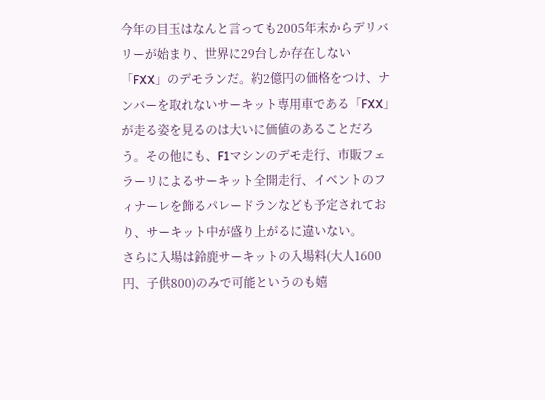今年の目玉はなんと言っても2005年末からデリバリーが始まり、世界に29台しか存在しない「FXX」のデモランだ。約2億円の価格をつけ、ナンバーを取れないサーキット専用車である「FXX」が走る姿を見るのは大いに価値のあることだろう。その他にも、F1マシンのデモ走行、市販フェラーリによるサーキット全開走行、イベントのフィナーレを飾るパレードランなども予定されており、サーキット中が盛り上がるに違いない。
さらに入場は鈴鹿サーキットの入場料(大人1600円、子供800)のみで可能というのも嬉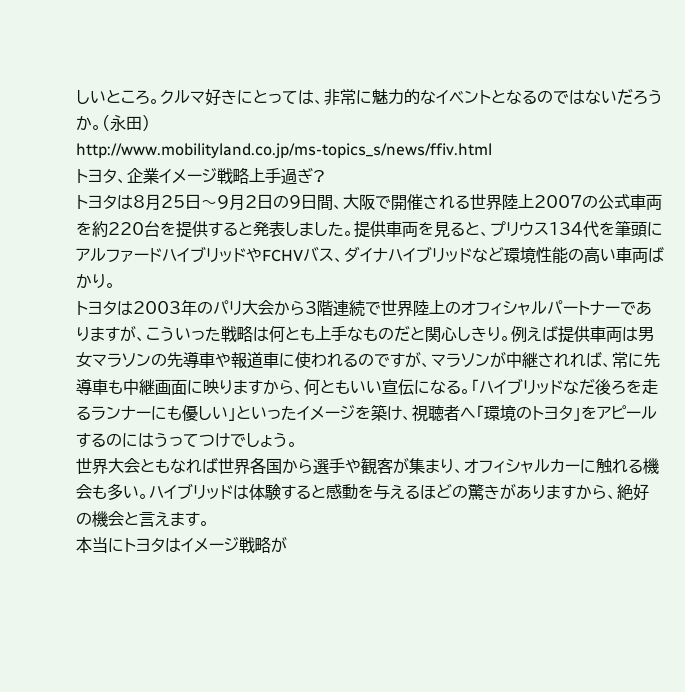しいところ。クルマ好きにとっては、非常に魅力的なイベントとなるのではないだろうか。(永田)
http://www.mobilityland.co.jp/ms-topics_s/news/ffiv.html
トヨタ、企業イメージ戦略上手過ぎ?
トヨタは8月25日〜9月2日の9日間、大阪で開催される世界陸上2007の公式車両を約220台を提供すると発表しました。提供車両を見ると、プリウス134代を筆頭にアルファードハイブリッドやFCHVバス、ダイナハイブリッドなど環境性能の高い車両ばかり。
トヨタは2003年のパリ大会から3階連続で世界陸上のオフィシャルパートナーでありますが、こういった戦略は何とも上手なものだと関心しきり。例えば提供車両は男女マラソンの先導車や報道車に使われるのですが、マラソンが中継されれば、常に先導車も中継画面に映りますから、何ともいい宣伝になる。「ハイブリッドなだ後ろを走るランナーにも優しい」といったイメージを築け、視聴者へ「環境のトヨタ」をアピールするのにはうってつけでしょう。
世界大会ともなれば世界各国から選手や観客が集まり、オフィシャルカーに触れる機会も多い。ハイブリッドは体験すると感動を与えるほどの驚きがありますから、絶好の機会と言えます。
本当にトヨタはイメージ戦略が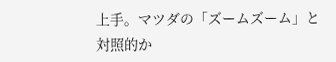上手。マツダの「ズームズーム」と対照的か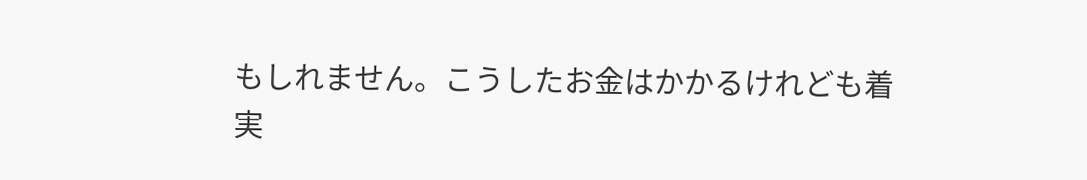もしれません。こうしたお金はかかるけれども着実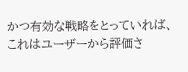かつ有効な戦略をとっていれば、これはユーザーから評価さ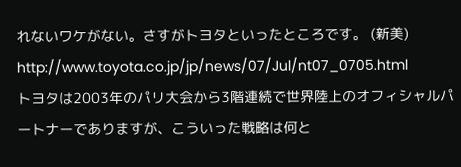れないワケがない。さすがトヨタといったところです。 (新美)
http://www.toyota.co.jp/jp/news/07/Jul/nt07_0705.html
トヨタは2003年のパリ大会から3階連続で世界陸上のオフィシャルパートナーでありますが、こういった戦略は何と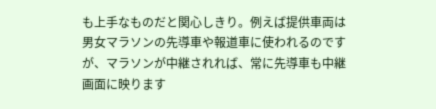も上手なものだと関心しきり。例えば提供車両は男女マラソンの先導車や報道車に使われるのですが、マラソンが中継されれば、常に先導車も中継画面に映ります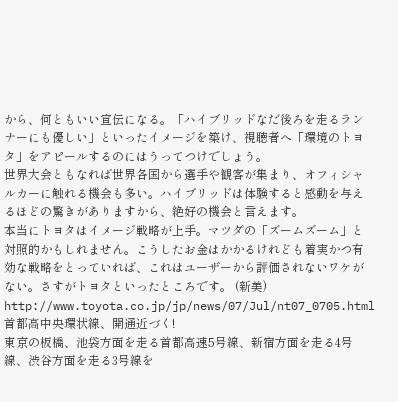から、何ともいい宣伝になる。「ハイブリッドなだ後ろを走るランナーにも優しい」といったイメージを築け、視聴者へ「環境のトヨタ」をアピールするのにはうってつけでしょう。
世界大会ともなれば世界各国から選手や観客が集まり、オフィシャルカーに触れる機会も多い。ハイブリッドは体験すると感動を与えるほどの驚きがありますから、絶好の機会と言えます。
本当にトヨタはイメージ戦略が上手。マツダの「ズームズーム」と対照的かもしれません。こうしたお金はかかるけれども着実かつ有効な戦略をとっていれば、これはユーザーから評価されないワケがない。さすがトヨタといったところです。 (新美)
http://www.toyota.co.jp/jp/news/07/Jul/nt07_0705.html
首都高中央環状線、開通近づく!
東京の板橋、池袋方面を走る首都高速5号線、新宿方面を走る4号線、渋谷方面を走る3号線を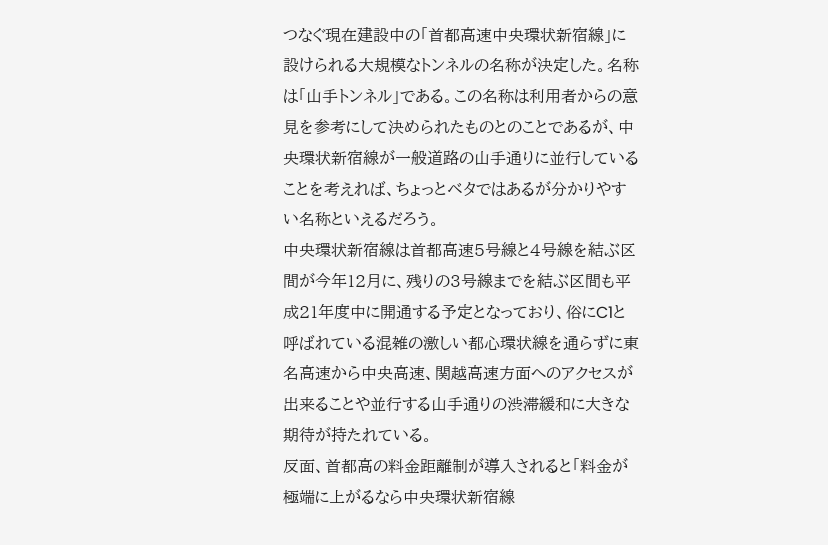つなぐ現在建設中の「首都高速中央環状新宿線」に設けられる大規模なトンネルの名称が決定した。名称は「山手トンネル」である。この名称は利用者からの意見を参考にして決められたものとのことであるが、中央環状新宿線が一般道路の山手通りに並行していることを考えれば、ちょっとベタではあるが分かりやすい名称といえるだろう。
中央環状新宿線は首都高速5号線と4号線を結ぶ区間が今年12月に、残りの3号線までを結ぶ区間も平成21年度中に開通する予定となっており、俗にC1と呼ばれている混雑の激しい都心環状線を通らずに東名高速から中央高速、関越高速方面へのアクセスが出来ることや並行する山手通りの渋滞緩和に大きな期待が持たれている。
反面、首都高の料金距離制が導入されると「料金が極端に上がるなら中央環状新宿線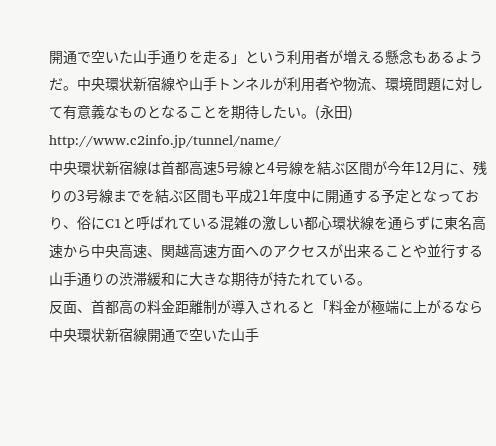開通で空いた山手通りを走る」という利用者が増える懸念もあるようだ。中央環状新宿線や山手トンネルが利用者や物流、環境問題に対して有意義なものとなることを期待したい。(永田)
http://www.c2info.jp/tunnel/name/
中央環状新宿線は首都高速5号線と4号線を結ぶ区間が今年12月に、残りの3号線までを結ぶ区間も平成21年度中に開通する予定となっており、俗にC1と呼ばれている混雑の激しい都心環状線を通らずに東名高速から中央高速、関越高速方面へのアクセスが出来ることや並行する山手通りの渋滞緩和に大きな期待が持たれている。
反面、首都高の料金距離制が導入されると「料金が極端に上がるなら中央環状新宿線開通で空いた山手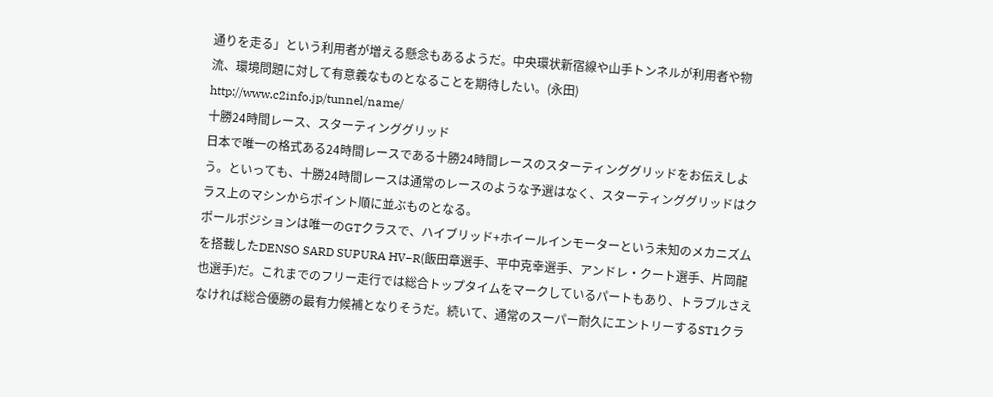通りを走る」という利用者が増える懸念もあるようだ。中央環状新宿線や山手トンネルが利用者や物流、環境問題に対して有意義なものとなることを期待したい。(永田)
http://www.c2info.jp/tunnel/name/
十勝24時間レース、スターティンググリッド
日本で唯一の格式ある24時間レースである十勝24時間レースのスターティンググリッドをお伝えしよう。といっても、十勝24時間レースは通常のレースのような予選はなく、スターティンググリッドはクラス上のマシンからポイント順に並ぶものとなる。
ポールポジションは唯一のGTクラスで、ハイブリッド+ホイールインモーターという未知のメカニズムを搭載したDENSO SARD SUPURA HV−R(飯田章選手、平中克幸選手、アンドレ・クート選手、片岡龍也選手)だ。これまでのフリー走行では総合トップタイムをマークしているパートもあり、トラブルさえなければ総合優勝の最有力候補となりそうだ。続いて、通常のスーパー耐久にエントリーするST1クラ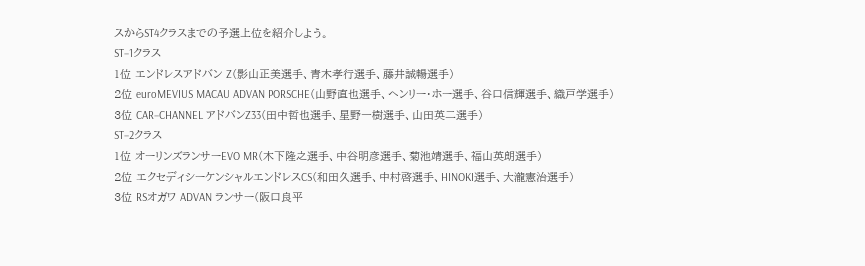スからST4クラスまでの予選上位を紹介しよう。
ST−1クラス
1位 エンドレスアドバン Z(影山正美選手、青木孝行選手、藤井誠暢選手)
2位 euroMEVIUS MACAU ADVAN PORSCHE(山野直也選手、ヘンリー・ホー選手、谷口信輝選手、織戸学選手)
3位 CAR−CHANNEL アドバンZ33(田中哲也選手、星野一樹選手、山田英二選手)
ST−2クラス
1位 オーリンズランサーEVO MR(木下隆之選手、中谷明彦選手、菊池靖選手、福山英朗選手)
2位 エクセディシーケンシャルエンドレスCS(和田久選手、中村啓選手、HINOKI選手、大瀧憲治選手)
3位 RSオガワ ADVAN ランサー(阪口良平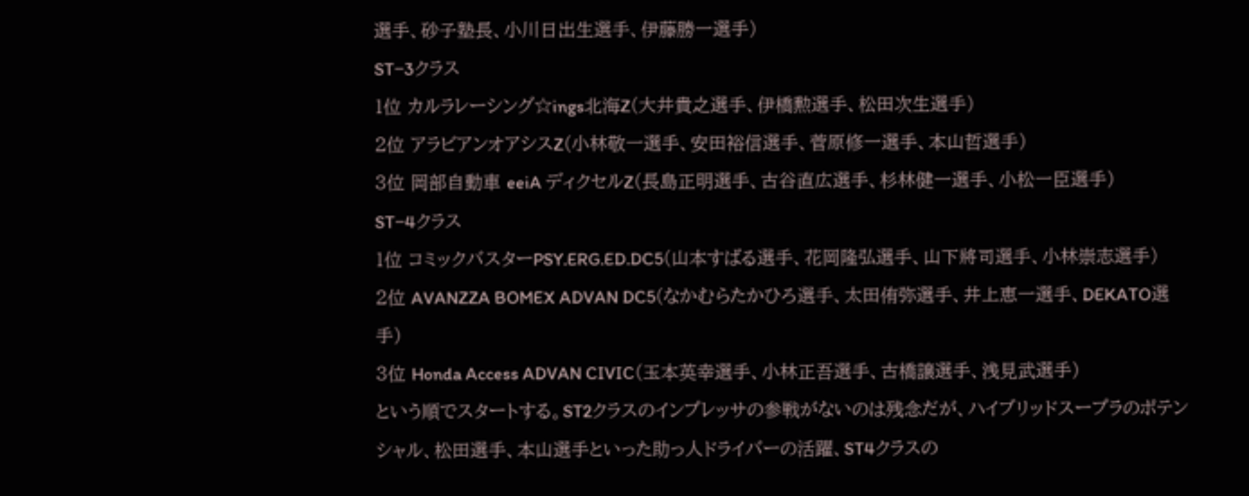選手、砂子塾長、小川日出生選手、伊藤勝一選手)
ST−3クラス
1位 カルラレーシング☆ings北海Z(大井貴之選手、伊橋勲選手、松田次生選手)
2位 アラビアンオアシスZ(小林敬一選手、安田裕信選手、菅原修一選手、本山哲選手)
3位 岡部自動車 eeiA ディクセルZ(長島正明選手、古谷直広選手、杉林健一選手、小松一臣選手)
ST−4クラス
1位 コミックバスターPSY.ERG.ED.DC5(山本すばる選手、花岡隆弘選手、山下將司選手、小林崇志選手)
2位 AVANZZA BOMEX ADVAN DC5(なかむらたかひろ選手、太田侑弥選手、井上恵一選手、DEKATO選手)
3位 Honda Access ADVAN CIVIC(玉本英幸選手、小林正吾選手、古橋譲選手、浅見武選手)
という順でスタートする。ST2クラスのインプレッサの参戦がないのは残念だが、ハイブリッドスープラのポテンシャル、松田選手、本山選手といった助っ人ドライバーの活躍、ST4クラスの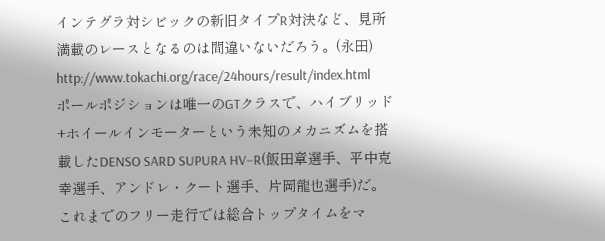インテグラ対シビックの新旧タイプR対決など、見所満載のレースとなるのは間違いないだろう。(永田)
http://www.tokachi.org/race/24hours/result/index.html
ポールポジションは唯一のGTクラスで、ハイブリッド+ホイールインモーターという未知のメカニズムを搭載したDENSO SARD SUPURA HV−R(飯田章選手、平中克幸選手、アンドレ・クート選手、片岡龍也選手)だ。これまでのフリー走行では総合トップタイムをマ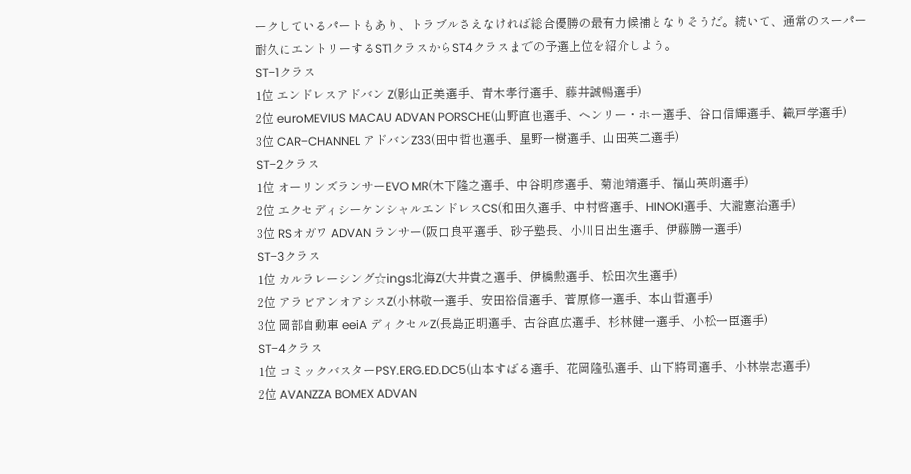ークしているパートもあり、トラブルさえなければ総合優勝の最有力候補となりそうだ。続いて、通常のスーパー耐久にエントリーするST1クラスからST4クラスまでの予選上位を紹介しよう。
ST−1クラス
1位 エンドレスアドバン Z(影山正美選手、青木孝行選手、藤井誠暢選手)
2位 euroMEVIUS MACAU ADVAN PORSCHE(山野直也選手、ヘンリー・ホー選手、谷口信輝選手、織戸学選手)
3位 CAR−CHANNEL アドバンZ33(田中哲也選手、星野一樹選手、山田英二選手)
ST−2クラス
1位 オーリンズランサーEVO MR(木下隆之選手、中谷明彦選手、菊池靖選手、福山英朗選手)
2位 エクセディシーケンシャルエンドレスCS(和田久選手、中村啓選手、HINOKI選手、大瀧憲治選手)
3位 RSオガワ ADVAN ランサー(阪口良平選手、砂子塾長、小川日出生選手、伊藤勝一選手)
ST−3クラス
1位 カルラレーシング☆ings北海Z(大井貴之選手、伊橋勲選手、松田次生選手)
2位 アラビアンオアシスZ(小林敬一選手、安田裕信選手、菅原修一選手、本山哲選手)
3位 岡部自動車 eeiA ディクセルZ(長島正明選手、古谷直広選手、杉林健一選手、小松一臣選手)
ST−4クラス
1位 コミックバスターPSY.ERG.ED.DC5(山本すばる選手、花岡隆弘選手、山下將司選手、小林崇志選手)
2位 AVANZZA BOMEX ADVAN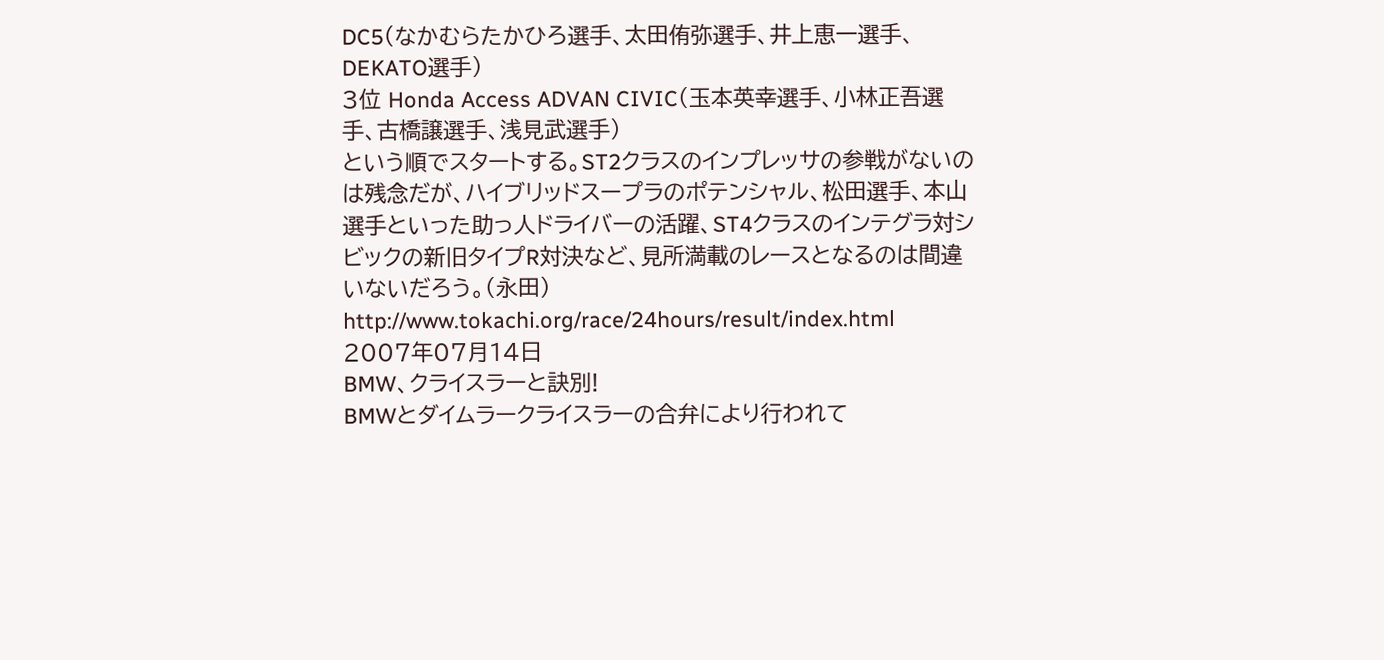DC5(なかむらたかひろ選手、太田侑弥選手、井上恵一選手、DEKATO選手)
3位 Honda Access ADVAN CIVIC(玉本英幸選手、小林正吾選手、古橋譲選手、浅見武選手)
という順でスタートする。ST2クラスのインプレッサの参戦がないのは残念だが、ハイブリッドスープラのポテンシャル、松田選手、本山選手といった助っ人ドライバーの活躍、ST4クラスのインテグラ対シビックの新旧タイプR対決など、見所満載のレースとなるのは間違いないだろう。(永田)
http://www.tokachi.org/race/24hours/result/index.html
2007年07月14日
BMW、クライスラーと訣別!
BMWとダイムラークライスラーの合弁により行われて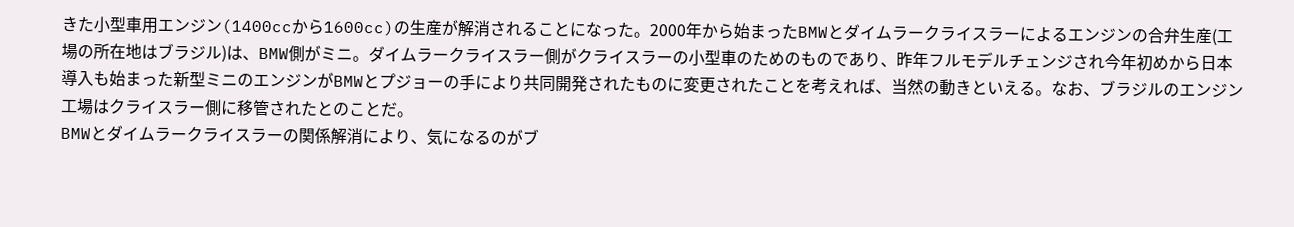きた小型車用エンジン(1400ccから1600cc)の生産が解消されることになった。2000年から始まったBMWとダイムラークライスラーによるエンジンの合弁生産(工場の所在地はブラジル)は、BMW側がミニ。ダイムラークライスラー側がクライスラーの小型車のためのものであり、昨年フルモデルチェンジされ今年初めから日本導入も始まった新型ミニのエンジンがBMWとプジョーの手により共同開発されたものに変更されたことを考えれば、当然の動きといえる。なお、ブラジルのエンジン工場はクライスラー側に移管されたとのことだ。
BMWとダイムラークライスラーの関係解消により、気になるのがブ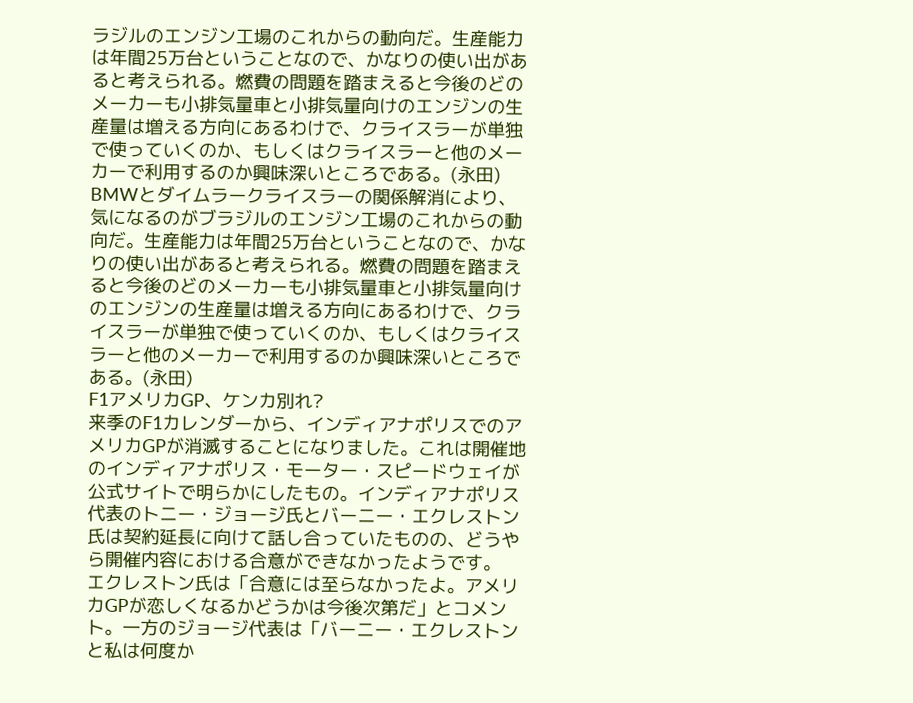ラジルのエンジン工場のこれからの動向だ。生産能力は年間25万台ということなので、かなりの使い出があると考えられる。燃費の問題を踏まえると今後のどのメーカーも小排気量車と小排気量向けのエンジンの生産量は増える方向にあるわけで、クライスラーが単独で使っていくのか、もしくはクライスラーと他のメーカーで利用するのか興味深いところである。(永田)
BMWとダイムラークライスラーの関係解消により、気になるのがブラジルのエンジン工場のこれからの動向だ。生産能力は年間25万台ということなので、かなりの使い出があると考えられる。燃費の問題を踏まえると今後のどのメーカーも小排気量車と小排気量向けのエンジンの生産量は増える方向にあるわけで、クライスラーが単独で使っていくのか、もしくはクライスラーと他のメーカーで利用するのか興味深いところである。(永田)
F1アメリカGP、ケンカ別れ?
来季のF1カレンダーから、インディアナポリスでのアメリカGPが消滅することになりました。これは開催地のインディアナポリス・モーター・スピードウェイが公式サイトで明らかにしたもの。インディアナポリス代表のトニー・ジョージ氏とバーニー・エクレストン氏は契約延長に向けて話し合っていたものの、どうやら開催内容における合意ができなかったようです。
エクレストン氏は「合意には至らなかったよ。アメリカGPが恋しくなるかどうかは今後次第だ」とコメント。一方のジョージ代表は「バーニー・エクレストンと私は何度か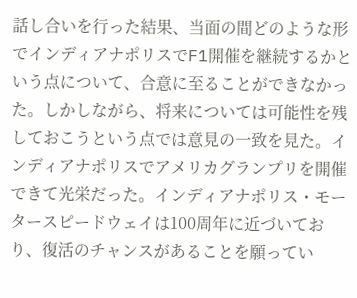話し合いを行った結果、当面の間どのような形でインディアナポリスでF1開催を継続するかという点について、合意に至ることができなかった。しかしながら、将来については可能性を残しておこうという点では意見の一致を見た。インディアナポリスでアメリカグランプリを開催できて光栄だった。インディアナポリス・モータースピードウェイは100周年に近づいており、復活のチャンスがあることを願ってい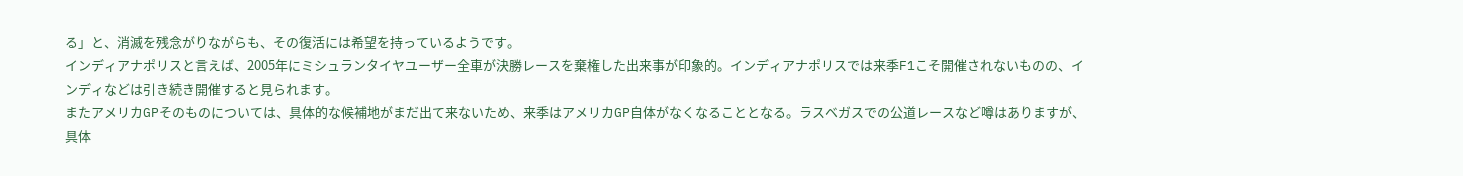る」と、消滅を残念がりながらも、その復活には希望を持っているようです。
インディアナポリスと言えば、2005年にミシュランタイヤユーザー全車が決勝レースを棄権した出来事が印象的。インディアナポリスでは来季F1こそ開催されないものの、インディなどは引き続き開催すると見られます。
またアメリカGPそのものについては、具体的な候補地がまだ出て来ないため、来季はアメリカGP自体がなくなることとなる。ラスベガスでの公道レースなど噂はありますが、具体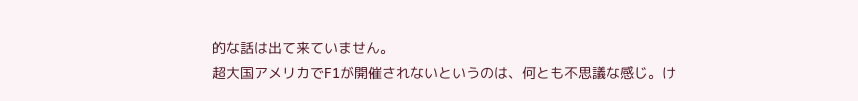的な話は出て来ていません。
超大国アメリカでF1が開催されないというのは、何とも不思議な感じ。け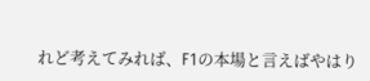れど考えてみれば、F1の本場と言えばやはり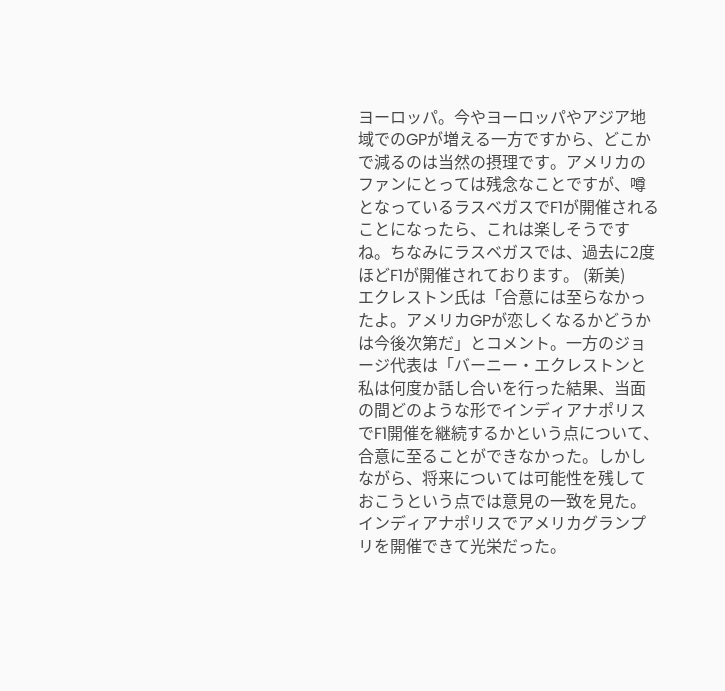ヨーロッパ。今やヨーロッパやアジア地域でのGPが増える一方ですから、どこかで減るのは当然の摂理です。アメリカのファンにとっては残念なことですが、噂となっているラスベガスでF1が開催されることになったら、これは楽しそうですね。ちなみにラスベガスでは、過去に2度ほどF1が開催されております。 (新美)
エクレストン氏は「合意には至らなかったよ。アメリカGPが恋しくなるかどうかは今後次第だ」とコメント。一方のジョージ代表は「バーニー・エクレストンと私は何度か話し合いを行った結果、当面の間どのような形でインディアナポリスでF1開催を継続するかという点について、合意に至ることができなかった。しかしながら、将来については可能性を残しておこうという点では意見の一致を見た。インディアナポリスでアメリカグランプリを開催できて光栄だった。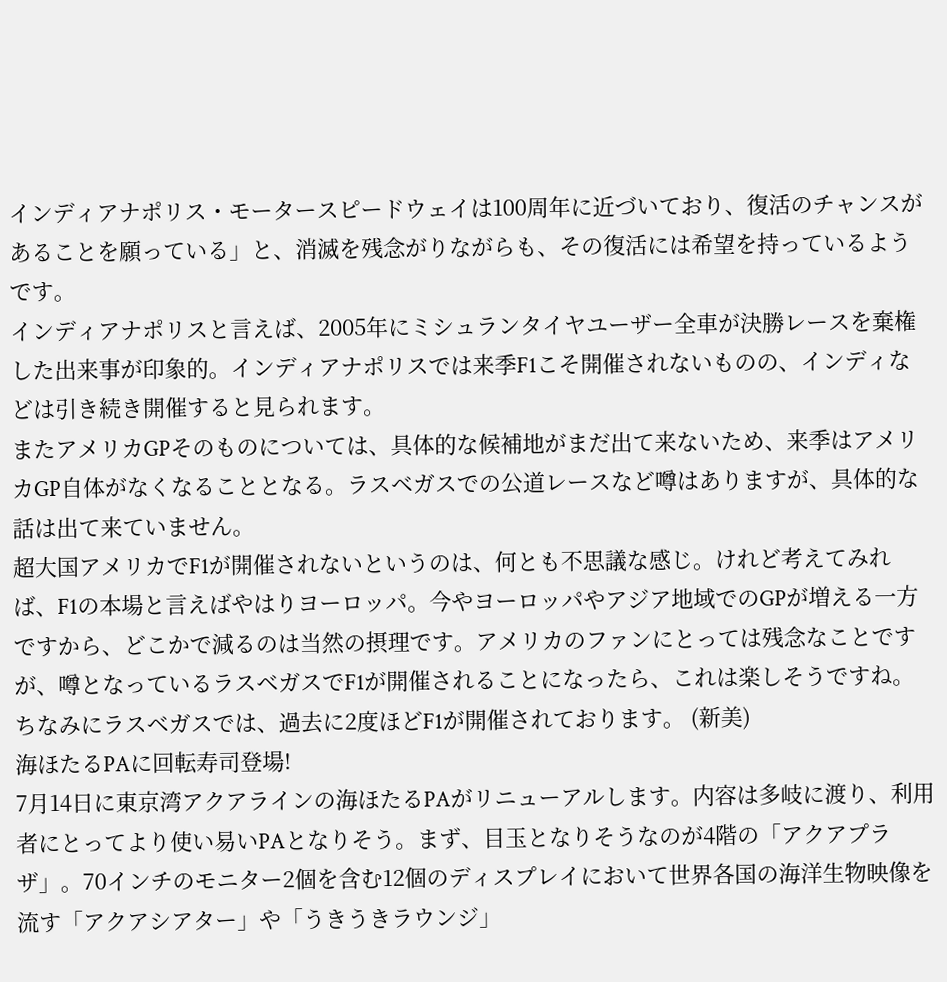インディアナポリス・モータースピードウェイは100周年に近づいており、復活のチャンスがあることを願っている」と、消滅を残念がりながらも、その復活には希望を持っているようです。
インディアナポリスと言えば、2005年にミシュランタイヤユーザー全車が決勝レースを棄権した出来事が印象的。インディアナポリスでは来季F1こそ開催されないものの、インディなどは引き続き開催すると見られます。
またアメリカGPそのものについては、具体的な候補地がまだ出て来ないため、来季はアメリカGP自体がなくなることとなる。ラスベガスでの公道レースなど噂はありますが、具体的な話は出て来ていません。
超大国アメリカでF1が開催されないというのは、何とも不思議な感じ。けれど考えてみれば、F1の本場と言えばやはりヨーロッパ。今やヨーロッパやアジア地域でのGPが増える一方ですから、どこかで減るのは当然の摂理です。アメリカのファンにとっては残念なことですが、噂となっているラスベガスでF1が開催されることになったら、これは楽しそうですね。ちなみにラスベガスでは、過去に2度ほどF1が開催されております。 (新美)
海ほたるPAに回転寿司登場!
7月14日に東京湾アクアラインの海ほたるPAがリニューアルします。内容は多岐に渡り、利用者にとってより使い易いPAとなりそう。まず、目玉となりそうなのが4階の「アクアプラザ」。70インチのモニター2個を含む12個のディスプレイにおいて世界各国の海洋生物映像を流す「アクアシアター」や「うきうきラウンジ」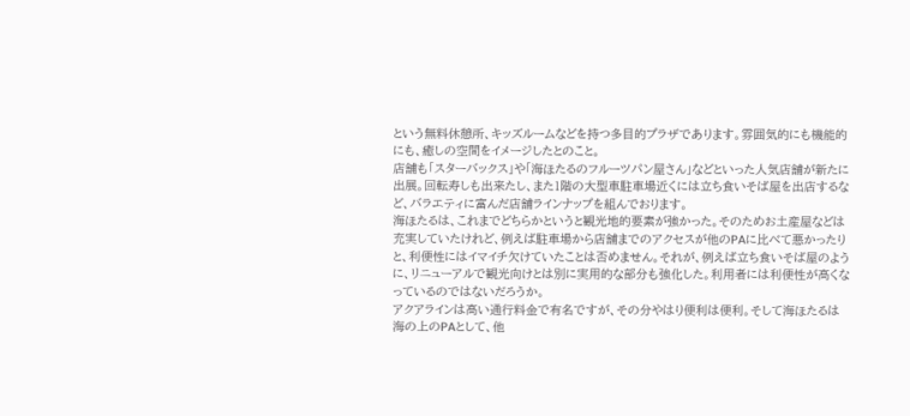という無料休憩所、キッズルームなどを持つ多目的プラザであります。雰囲気的にも機能的にも、癒しの空間をイメージしたとのこと。
店舗も「スターバックス」や「海ほたるのフルーツパン屋さん」などといった人気店舗が新たに出展。回転寿しも出来たし、また1階の大型車駐車場近くには立ち食いそば屋を出店するなど、バラエティに富んだ店舗ラインナップを組んでおります。
海ほたるは、これまでどちらかというと観光地的要素が強かった。そのためお土産屋などは充実していたけれど、例えば駐車場から店舗までのアクセスが他のPAに比べて悪かったりと、利便性にはイマイチ欠けていたことは否めません。それが、例えば立ち食いそば屋のように、リニューアルで観光向けとは別に実用的な部分も強化した。利用者には利便性が高くなっているのではないだろうか。
アクアラインは高い通行料金で有名ですが、その分やはり便利は便利。そして海ほたるは海の上のPAとして、他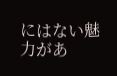にはない魅力があ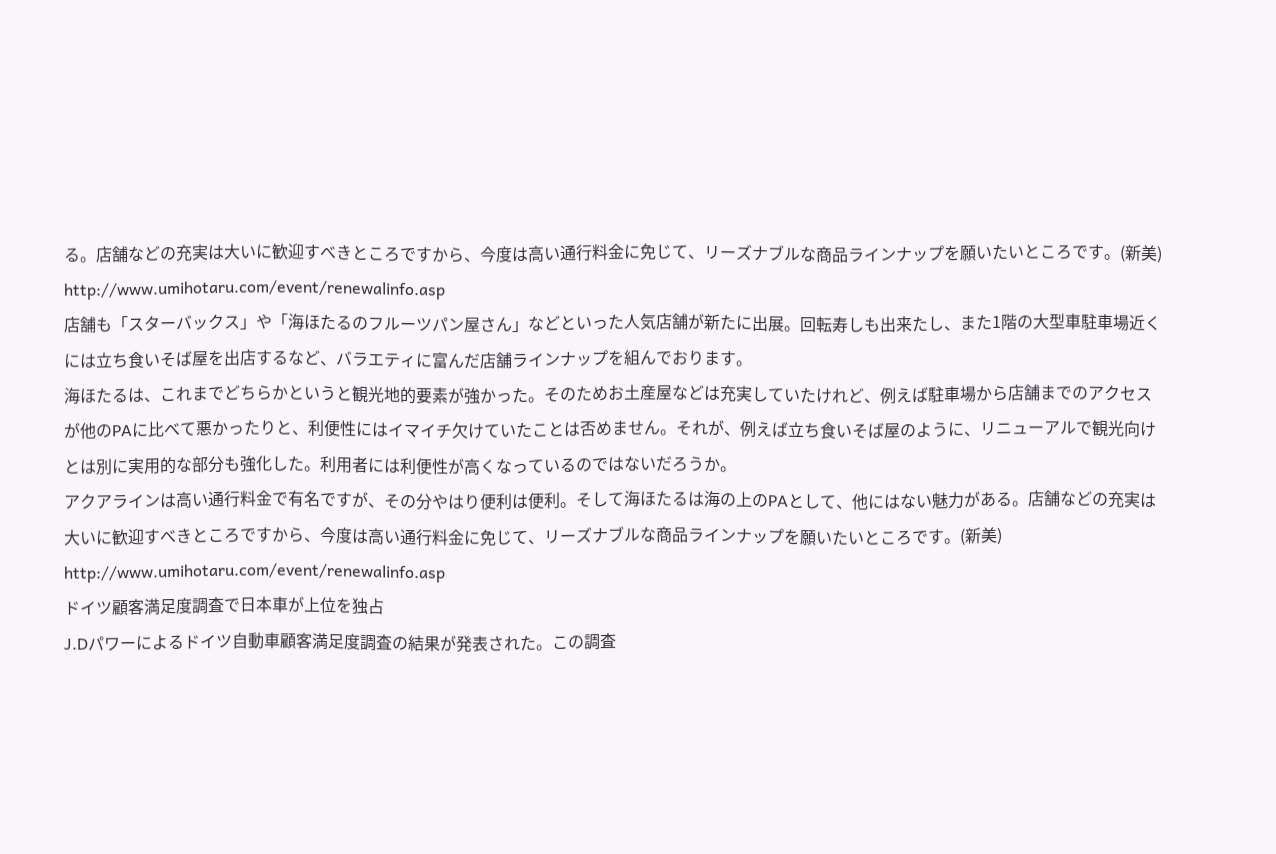る。店舗などの充実は大いに歓迎すべきところですから、今度は高い通行料金に免じて、リーズナブルな商品ラインナップを願いたいところです。(新美)
http://www.umihotaru.com/event/renewalinfo.asp
店舗も「スターバックス」や「海ほたるのフルーツパン屋さん」などといった人気店舗が新たに出展。回転寿しも出来たし、また1階の大型車駐車場近くには立ち食いそば屋を出店するなど、バラエティに富んだ店舗ラインナップを組んでおります。
海ほたるは、これまでどちらかというと観光地的要素が強かった。そのためお土産屋などは充実していたけれど、例えば駐車場から店舗までのアクセスが他のPAに比べて悪かったりと、利便性にはイマイチ欠けていたことは否めません。それが、例えば立ち食いそば屋のように、リニューアルで観光向けとは別に実用的な部分も強化した。利用者には利便性が高くなっているのではないだろうか。
アクアラインは高い通行料金で有名ですが、その分やはり便利は便利。そして海ほたるは海の上のPAとして、他にはない魅力がある。店舗などの充実は大いに歓迎すべきところですから、今度は高い通行料金に免じて、リーズナブルな商品ラインナップを願いたいところです。(新美)
http://www.umihotaru.com/event/renewalinfo.asp
ドイツ顧客満足度調査で日本車が上位を独占
J.Dパワーによるドイツ自動車顧客満足度調査の結果が発表された。この調査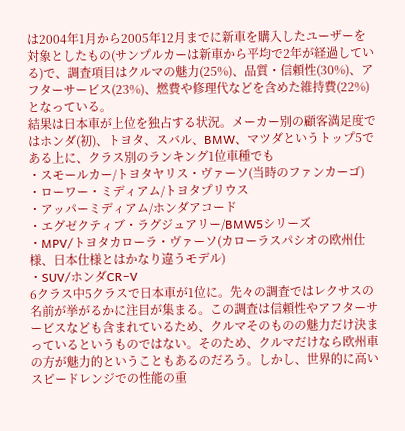は2004年1月から2005年12月までに新車を購入したユーザーを対象としたもの(サンプルカーは新車から平均で2年が経過している)で、調査項目はクルマの魅力(25%)、品質・信頼性(30%)、アフターサービス(23%)、燃費や修理代などを含めた維持費(22%)となっている。
結果は日本車が上位を独占する状況。メーカー別の顧客満足度ではホンダ(初)、トヨタ、スバル、BMW、マツダというトップ5である上に、クラス別のランキング1位車種でも
・スモールカー/トヨタヤリス・ヴァーソ(当時のファンカーゴ)
・ローワー・ミディアム/トヨタプリウス
・アッパーミディアム/ホンダアコード
・エグゼクティブ・ラグジュアリー/BMW5シリーズ
・MPV/トヨタカローラ・ヴァーソ(カローラスパシオの欧州仕様、日本仕様とはかなり違うモデル)
・SUV/ホンダCR−V
6クラス中5クラスで日本車が1位に。先々の調査ではレクサスの名前が挙がるかに注目が集まる。この調査は信頼性やアフターサービスなども含まれているため、クルマそのものの魅力だけ決まっているというものではない。そのため、クルマだけなら欧州車の方が魅力的ということもあるのだろう。しかし、世界的に高いスピードレンジでの性能の重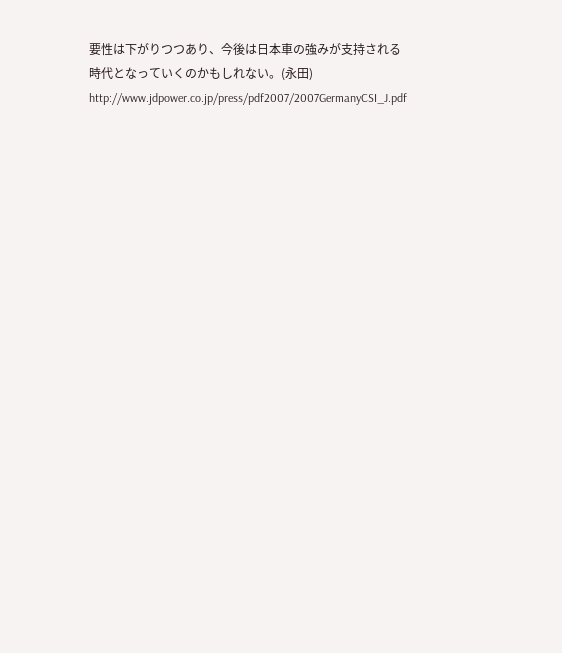要性は下がりつつあり、今後は日本車の強みが支持される時代となっていくのかもしれない。(永田)
http://www.jdpower.co.jp/press/pdf2007/2007GermanyCSI_J.pdf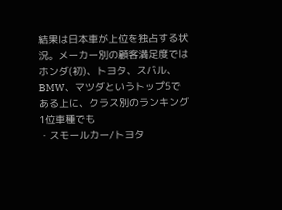結果は日本車が上位を独占する状況。メーカー別の顧客満足度ではホンダ(初)、トヨタ、スバル、BMW、マツダというトップ5である上に、クラス別のランキング1位車種でも
・スモールカー/トヨタ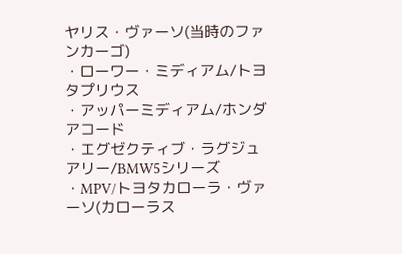ヤリス・ヴァーソ(当時のファンカーゴ)
・ローワー・ミディアム/トヨタプリウス
・アッパーミディアム/ホンダアコード
・エグゼクティブ・ラグジュアリー/BMW5シリーズ
・MPV/トヨタカローラ・ヴァーソ(カローラス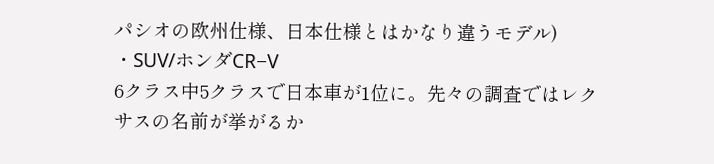パシオの欧州仕様、日本仕様とはかなり違うモデル)
・SUV/ホンダCR−V
6クラス中5クラスで日本車が1位に。先々の調査ではレクサスの名前が挙がるか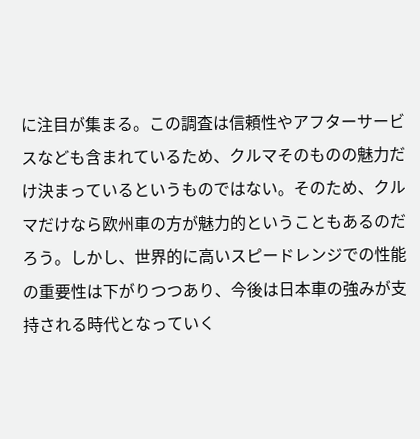に注目が集まる。この調査は信頼性やアフターサービスなども含まれているため、クルマそのものの魅力だけ決まっているというものではない。そのため、クルマだけなら欧州車の方が魅力的ということもあるのだろう。しかし、世界的に高いスピードレンジでの性能の重要性は下がりつつあり、今後は日本車の強みが支持される時代となっていく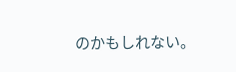のかもしれない。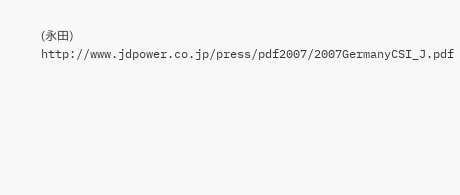(永田)
http://www.jdpower.co.jp/press/pdf2007/2007GermanyCSI_J.pdf